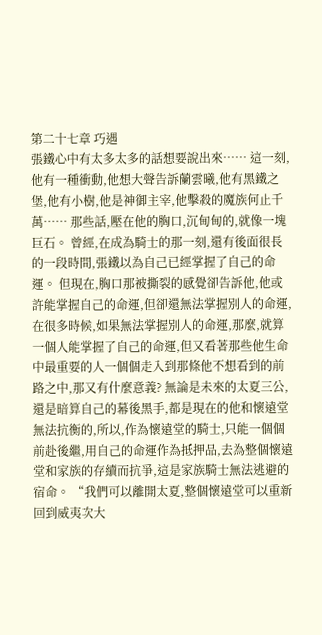第二十七章 巧遇
張鐵心中有太多太多的話想要說出來…… 這一刻,他有一種衝動,他想大聲告訴蘭雲曦,他有黑鐵之堡,他有小樹,他是神御主宰,他擊殺的魔族何止千萬…… 那些話,壓在他的胸口,沉甸甸的,就像一塊巨石。 曾經,在成為騎士的那一刻,還有後面很長的一段時間,張鐵以為自己已經掌握了自己的命運。 但現在,胸口那被撕裂的感覺卻告訴他,他或許能掌握自己的命運,但卻還無法掌握別人的命運,在很多時候,如果無法掌握別人的命運,那麼,就算一個人能掌握了自己的命運,但又看著那些他生命中最重要的人一個個走入到那條他不想看到的前路之中,那又有什麼意義? 無論是未來的太夏三公,還是暗算自己的幕後黑手,都是現在的他和懷遠堂無法抗衡的,所以,作為懷遠堂的騎士,只能一個個前赴後繼,用自己的命運作為抵押品,去為整個懷遠堂和家族的存續而抗爭,這是家族騎士無法逃避的宿命。 “我們可以離開太夏,整個懷遠堂可以重新回到威夷次大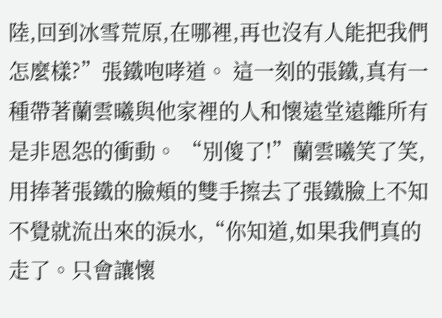陸,回到冰雪荒原,在哪裡,再也沒有人能把我們怎麼樣?”張鐵咆哮道。 這一刻的張鐵,真有一種帶著蘭雲曦與他家裡的人和懷遠堂遠離所有是非恩怨的衝動。 “別傻了!”蘭雲曦笑了笑,用捧著張鐵的臉頰的雙手擦去了張鐵臉上不知不覺就流出來的淚水,“你知道,如果我們真的走了。只會讓懷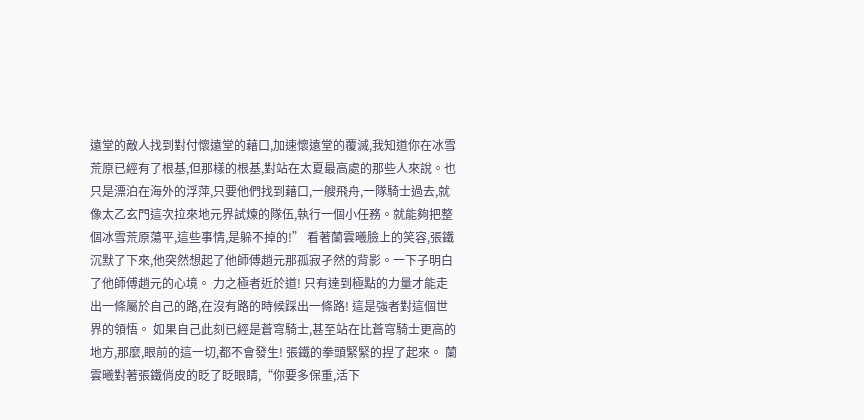遠堂的敵人找到對付懷遠堂的藉口,加速懷遠堂的覆滅,我知道你在冰雪荒原已經有了根基,但那樣的根基,對站在太夏最高處的那些人來說。也只是漂泊在海外的浮萍,只要他們找到藉口,一艘飛舟,一隊騎士過去,就像太乙玄門這次拉來地元界試煉的隊伍,執行一個小任務。就能夠把整個冰雪荒原蕩平,這些事情,是躲不掉的!” 看著蘭雲曦臉上的笑容,張鐵沉默了下來,他突然想起了他師傅趙元那孤寂孑然的背影。一下子明白了他師傅趙元的心境。 力之極者近於道! 只有達到極點的力量才能走出一條屬於自己的路,在沒有路的時候踩出一條路! 這是強者對這個世界的領悟。 如果自己此刻已經是蒼穹騎士,甚至站在比蒼穹騎士更高的地方,那麼,眼前的這一切,都不會發生! 張鐵的拳頭緊緊的捏了起來。 蘭雲曦對著張鐵俏皮的眨了眨眼睛,“你要多保重,活下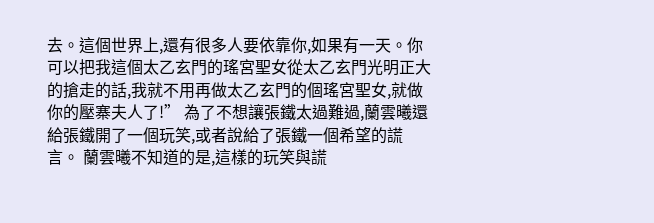去。這個世界上,還有很多人要依靠你,如果有一天。你可以把我這個太乙玄門的瑤宮聖女從太乙玄門光明正大的搶走的話,我就不用再做太乙玄門的個瑤宮聖女,就做你的壓寨夫人了!” 為了不想讓張鐵太過難過,蘭雲曦還給張鐵開了一個玩笑,或者說給了張鐵一個希望的謊言。 蘭雲曦不知道的是,這樣的玩笑與謊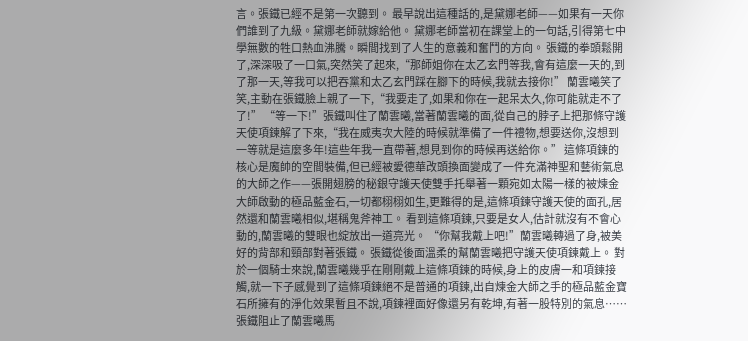言。張鐵已經不是第一次聽到。 最早說出這種話的,是黛娜老師——如果有一天你們誰到了九級。黛娜老師就嫁給他。 黛娜老師當初在課堂上的一句話,引得第七中學無數的牲口熱血沸騰。瞬間找到了人生的意義和奮鬥的方向。 張鐵的拳頭鬆開了,深深吸了一口氣,突然笑了起來,“那師姐你在太乙玄門等我,會有這麼一天的,到了那一天,等我可以把吞黨和太乙玄門踩在腳下的時候,我就去接你!” 蘭雲曦笑了笑,主動在張鐵臉上親了一下,“我要走了,如果和你在一起呆太久,你可能就走不了了!” “等一下!”張鐵叫住了蘭雲曦,當著蘭雲曦的面,從自己的脖子上把那條守護天使項鍊解了下來,“我在威夷次大陸的時候就準備了一件禮物,想要送你,沒想到一等就是這麼多年!這些年我一直帶著,想見到你的時候再送給你。” 這條項鍊的核心是魔帥的空間裝備,但已經被愛德華改頭換面變成了一件充滿神聖和藝術氣息的大師之作——張開翅膀的秘銀守護天使雙手托舉著一顆宛如太陽一樣的被煉金大師啟動的極品藍金石,一切都栩栩如生,更難得的是,這條項鍊守護天使的面孔,居然還和蘭雲曦相似,堪稱鬼斧神工。 看到這條項鍊,只要是女人,估計就沒有不會心動的,蘭雲曦的雙眼也綻放出一道亮光。 “你幫我戴上吧!”蘭雲曦轉過了身,被美好的背部和頸部對著張鐵。 張鐵從後面溫柔的幫蘭雲曦把守護天使項鍊戴上。 對於一個騎士來說,蘭雲曦幾乎在剛剛戴上這條項鍊的時候,身上的皮膚一和項鍊接觸,就一下子感覺到了這條項鍊絕不是普通的項鍊,出自煉金大師之手的極品藍金寶石所擁有的淨化效果暫且不說,項鍊裡面好像還另有乾坤,有著一股特別的氣息…… 張鐵阻止了蘭雲曦馬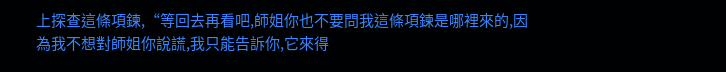上探查這條項鍊,“等回去再看吧,師姐你也不要問我這條項鍊是哪裡來的,因為我不想對師姐你說謊,我只能告訴你,它來得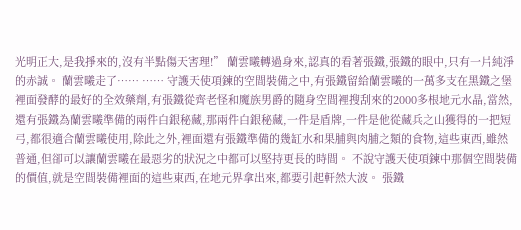光明正大,是我掙來的,沒有半點傷天害理!” 蘭雲曦轉過身來,認真的看著張鐵,張鐵的眼中,只有一片純淨的赤誠。 蘭雲曦走了…… …… 守護天使項鍊的空間裝備之中,有張鐵留給蘭雲曦的一萬多支在黑鐵之堡裡面發酵的最好的全效藥劑,有張鐵從齊老怪和魔族男爵的隨身空間裡搜刮來的2000多根地元水晶,當然,還有張鐵為蘭雲曦準備的兩件白銀秘藏,那兩件白銀秘藏,一件是盾牌,一件是他從藏兵之山獲得的一把短弓,都很適合蘭雲曦使用,除此之外,裡面還有張鐵準備的幾缸水和果脯與肉脯之類的食物,這些東西,雖然普通,但卻可以讓蘭雲曦在最惡劣的狀況之中都可以堅持更長的時間。 不說守護天使項鍊中那個空間裝備的價值,就是空間裝備裡面的這些東西,在地元界拿出來,都要引起軒然大波。 張鐵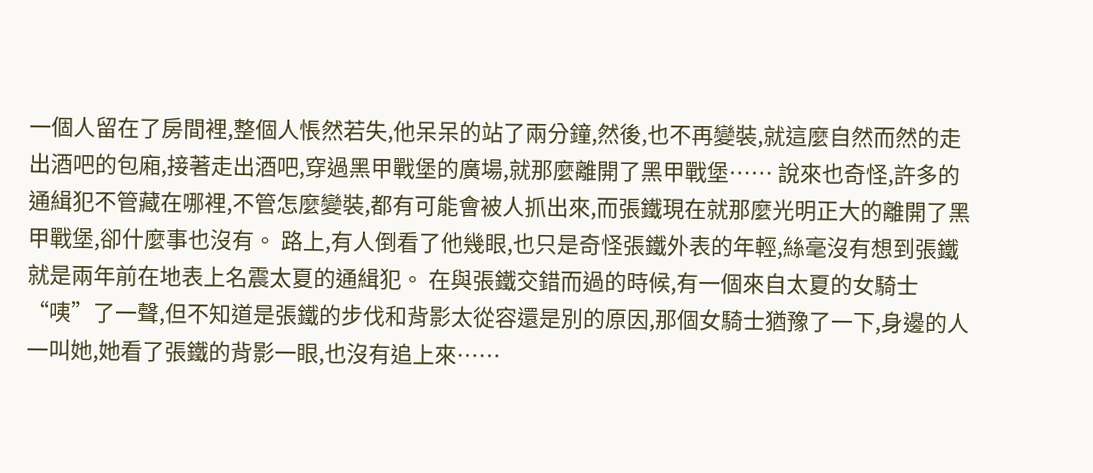一個人留在了房間裡,整個人悵然若失,他呆呆的站了兩分鐘,然後,也不再變裝,就這麼自然而然的走出酒吧的包廂,接著走出酒吧,穿過黑甲戰堡的廣場,就那麼離開了黑甲戰堡…… 說來也奇怪,許多的通緝犯不管藏在哪裡,不管怎麼變裝,都有可能會被人抓出來,而張鐵現在就那麼光明正大的離開了黑甲戰堡,卻什麼事也沒有。 路上,有人倒看了他幾眼,也只是奇怪張鐵外表的年輕,絲毫沒有想到張鐵就是兩年前在地表上名震太夏的通緝犯。 在與張鐵交錯而過的時候,有一個來自太夏的女騎士“咦”了一聲,但不知道是張鐵的步伐和背影太從容還是別的原因,那個女騎士猶豫了一下,身邊的人一叫她,她看了張鐵的背影一眼,也沒有追上來……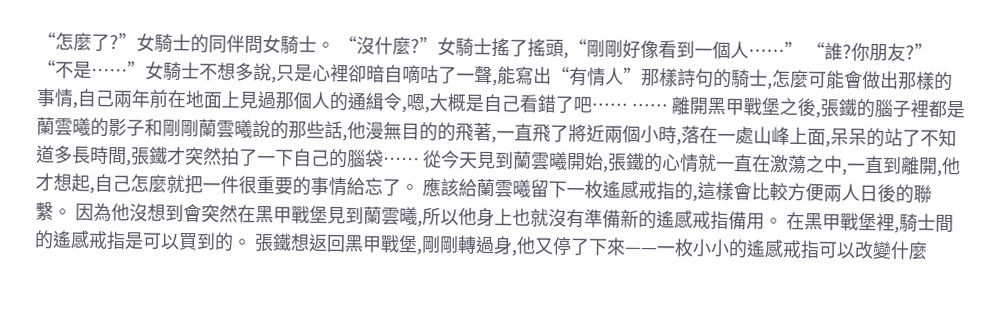“怎麼了?”女騎士的同伴問女騎士。 “沒什麼?”女騎士搖了搖頭,“剛剛好像看到一個人……” “誰?你朋友?” “不是……”女騎士不想多說,只是心裡卻暗自嘀咕了一聲,能寫出“有情人”那樣詩句的騎士,怎麼可能會做出那樣的事情,自己兩年前在地面上見過那個人的通緝令,嗯,大概是自己看錯了吧…… …… 離開黑甲戰堡之後,張鐵的腦子裡都是蘭雲曦的影子和剛剛蘭雲曦說的那些話,他漫無目的的飛著,一直飛了將近兩個小時,落在一處山峰上面,呆呆的站了不知道多長時間,張鐵才突然拍了一下自己的腦袋…… 從今天見到蘭雲曦開始,張鐵的心情就一直在激蕩之中,一直到離開,他才想起,自己怎麼就把一件很重要的事情給忘了。 應該給蘭雲曦留下一枚遙感戒指的,這樣會比較方便兩人日後的聯繫。 因為他沒想到會突然在黑甲戰堡見到蘭雲曦,所以他身上也就沒有準備新的遙感戒指備用。 在黑甲戰堡裡,騎士間的遙感戒指是可以買到的。 張鐵想返回黑甲戰堡,剛剛轉過身,他又停了下來——一枚小小的遙感戒指可以改變什麼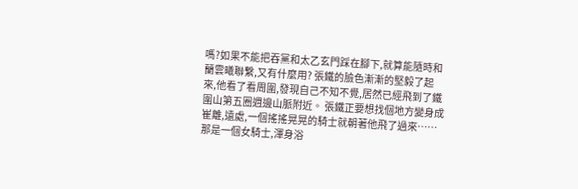嗎?如果不能把吞黨和太乙玄門踩在腳下,就算能隨時和蘭雲曦聯繫,又有什麼用? 張鐵的臉色漸漸的堅毅了起來,他看了看周圍,發現自己不知不覺,居然已經飛到了鐵圍山第五圈週邊山脈附近。 張鐵正要想找個地方變身成崔離,遠處,一個搖搖晃晃的騎士就朝著他飛了過來…… 那是一個女騎士,渾身浴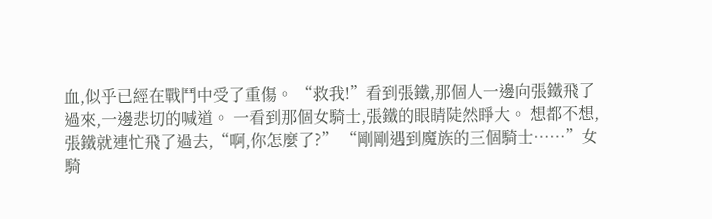血,似乎已經在戰鬥中受了重傷。 “救我!”看到張鐵,那個人一邊向張鐵飛了過來,一邊悲切的喊道。 一看到那個女騎士,張鐵的眼睛陡然睜大。 想都不想,張鐵就連忙飛了過去,“啊,你怎麼了?” “剛剛遇到魔族的三個騎士……”女騎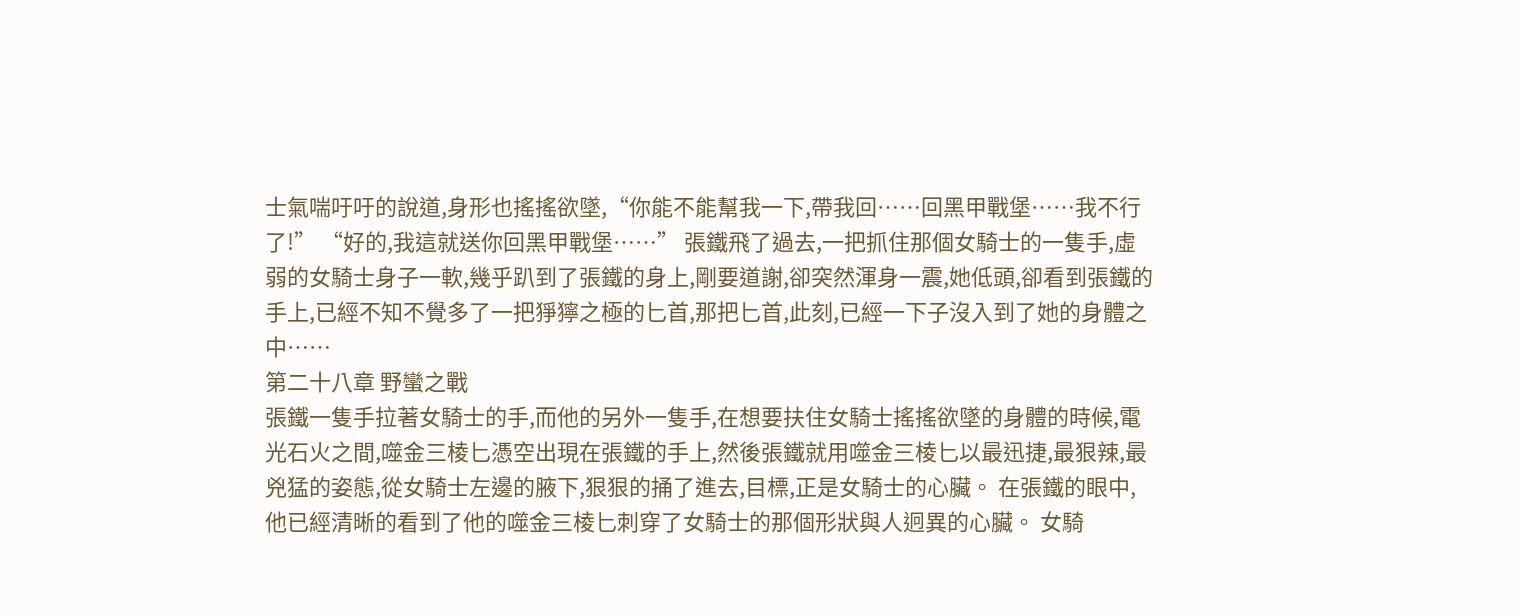士氣喘吁吁的說道,身形也搖搖欲墜,“你能不能幫我一下,帶我回……回黑甲戰堡……我不行了!” “好的,我這就送你回黑甲戰堡……” 張鐵飛了過去,一把抓住那個女騎士的一隻手,虛弱的女騎士身子一軟,幾乎趴到了張鐵的身上,剛要道謝,卻突然渾身一震,她低頭,卻看到張鐵的手上,已經不知不覺多了一把猙獰之極的匕首,那把匕首,此刻,已經一下子沒入到了她的身體之中……
第二十八章 野蠻之戰
張鐵一隻手拉著女騎士的手,而他的另外一隻手,在想要扶住女騎士搖搖欲墜的身體的時候,電光石火之間,噬金三棱匕憑空出現在張鐵的手上,然後張鐵就用噬金三棱匕以最迅捷,最狠辣,最兇猛的姿態,從女騎士左邊的腋下,狠狠的捅了進去,目標,正是女騎士的心臟。 在張鐵的眼中,他已經清晰的看到了他的噬金三棱匕刺穿了女騎士的那個形狀與人迥異的心臟。 女騎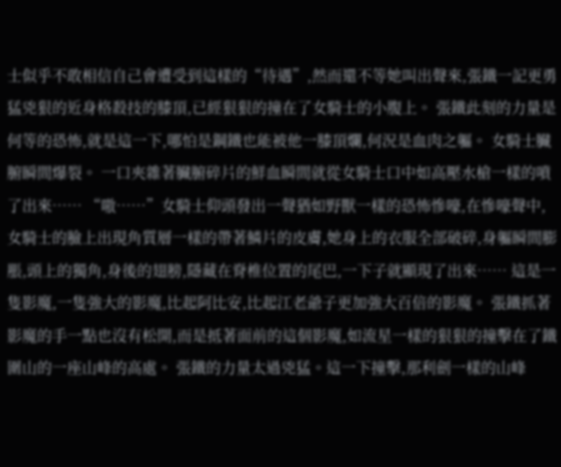士似乎不敢相信自己會遭受到這樣的“待遇”,然而還不等她叫出聲來,張鐵一記更勇猛兇狠的近身格殺技的膝頂,已經狠狠的撞在了女騎士的小腹上。 張鐵此刻的力量是何等的恐怖,就是這一下,哪怕是鋼鐵也能被他一膝頂爛,何況是血肉之軀。 女騎士臟腑瞬間爆裂。 一口夾雜著臟腑碎片的鮮血瞬間就從女騎士口中如高壓水槍一樣的噴了出來…… “嗷……”女騎士仰頭發出一聲猶如野獸一樣的恐怖慘嚎,在慘嚎聲中,女騎士的臉上出現角質層一樣的帶著鱗片的皮膚,她身上的衣服全部破碎,身軀瞬間膨脹,頭上的獨角,身後的翅膀,隱藏在脊椎位置的尾巴,一下子就顯現了出來…… 這是一隻影魔,一隻強大的影魔,比起阿比安,比起江老爺子更加強大百倍的影魔。 張鐵抓著影魔的手一點也沒有松開,而是抵著面前的這個影魔,如流星一樣的狠狠的撞擊在了鐵圍山的一座山峰的高處。 張鐵的力量太過兇猛。這一下撞擊,那利劍一樣的山峰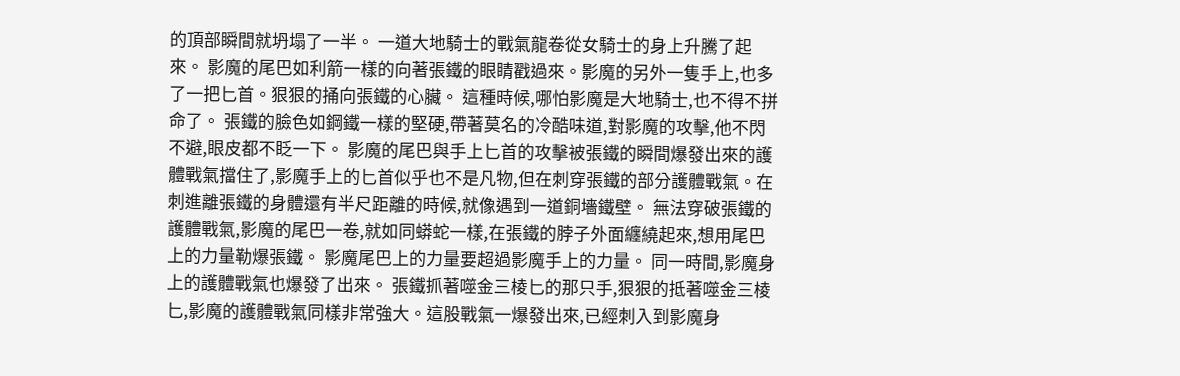的頂部瞬間就坍塌了一半。 一道大地騎士的戰氣龍卷從女騎士的身上升騰了起來。 影魔的尾巴如利箭一樣的向著張鐵的眼睛戳過來。影魔的另外一隻手上,也多了一把匕首。狠狠的捅向張鐵的心臟。 這種時候,哪怕影魔是大地騎士,也不得不拼命了。 張鐵的臉色如鋼鐵一樣的堅硬,帶著莫名的冷酷味道,對影魔的攻擊,他不閃不避,眼皮都不眨一下。 影魔的尾巴與手上匕首的攻擊被張鐵的瞬間爆發出來的護體戰氣擋住了,影魔手上的匕首似乎也不是凡物,但在刺穿張鐵的部分護體戰氣。在刺進離張鐵的身體還有半尺距離的時候,就像遇到一道銅墻鐵壁。 無法穿破張鐵的護體戰氣,影魔的尾巴一卷,就如同蟒蛇一樣,在張鐵的脖子外面纏繞起來,想用尾巴上的力量勒爆張鐵。 影魔尾巴上的力量要超過影魔手上的力量。 同一時間,影魔身上的護體戰氣也爆發了出來。 張鐵抓著噬金三棱匕的那只手,狠狠的抵著噬金三棱匕,影魔的護體戰氣同樣非常強大。這股戰氣一爆發出來,已經刺入到影魔身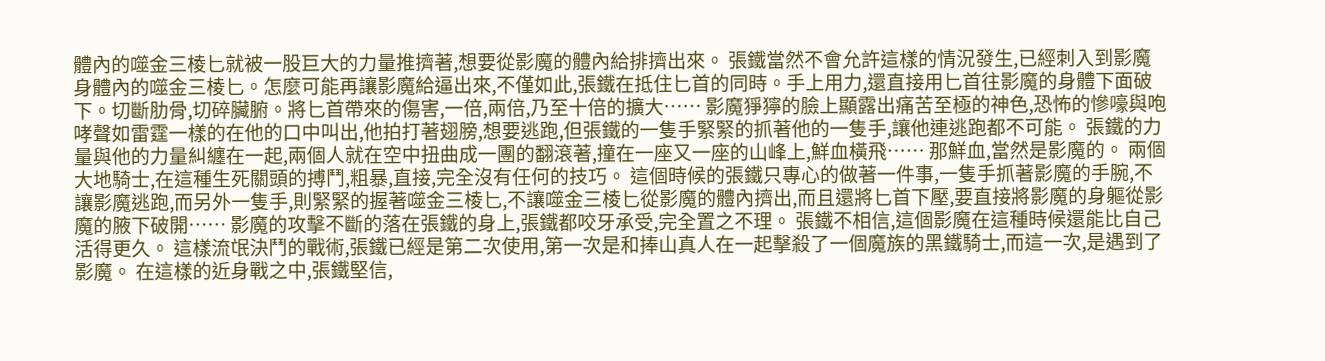體內的噬金三棱匕就被一股巨大的力量推擠著,想要從影魔的體內給排擠出來。 張鐵當然不會允許這樣的情況發生,已經刺入到影魔身體內的噬金三棱匕。怎麼可能再讓影魔給逼出來,不僅如此,張鐵在抵住匕首的同時。手上用力,還直接用匕首往影魔的身體下面破下。切斷肋骨,切碎臟腑。將匕首帶來的傷害,一倍,兩倍,乃至十倍的擴大…… 影魔猙獰的臉上顯露出痛苦至極的神色,恐怖的慘嚎與咆哮聲如雷霆一樣的在他的口中叫出,他拍打著翅膀,想要逃跑,但張鐵的一隻手緊緊的抓著他的一隻手,讓他連逃跑都不可能。 張鐵的力量與他的力量糾纏在一起,兩個人就在空中扭曲成一團的翻滾著,撞在一座又一座的山峰上,鮮血橫飛…… 那鮮血,當然是影魔的。 兩個大地騎士,在這種生死關頭的搏鬥,粗暴,直接,完全沒有任何的技巧。 這個時候的張鐵只專心的做著一件事,一隻手抓著影魔的手腕,不讓影魔逃跑,而另外一隻手,則緊緊的握著噬金三棱匕,不讓噬金三棱匕從影魔的體內擠出,而且還將匕首下壓,要直接將影魔的身軀從影魔的腋下破開…… 影魔的攻擊不斷的落在張鐵的身上,張鐵都咬牙承受,完全置之不理。 張鐵不相信,這個影魔在這種時候還能比自己活得更久。 這樣流氓決鬥的戰術,張鐵已經是第二次使用,第一次是和捧山真人在一起擊殺了一個魔族的黑鐵騎士,而這一次,是遇到了影魔。 在這樣的近身戰之中,張鐵堅信,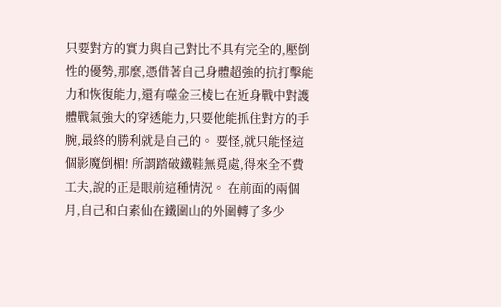只要對方的實力與自己對比不具有完全的,壓倒性的優勢,那麼,憑借著自己身體超強的抗打擊能力和恢復能力,還有噬金三棱匕在近身戰中對護體戰氣強大的穿透能力,只要他能抓住對方的手腕,最終的勝利就是自己的。 要怪,就只能怪這個影魔倒楣! 所謂踏破鐵鞋無覓處,得來全不費工夫,說的正是眼前這種情況。 在前面的兩個月,自己和白素仙在鐵圍山的外圍轉了多少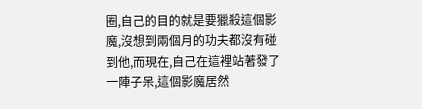圈,自己的目的就是要獵殺這個影魔,沒想到兩個月的功夫都沒有碰到他,而現在,自己在這裡站著發了一陣子呆,這個影魔居然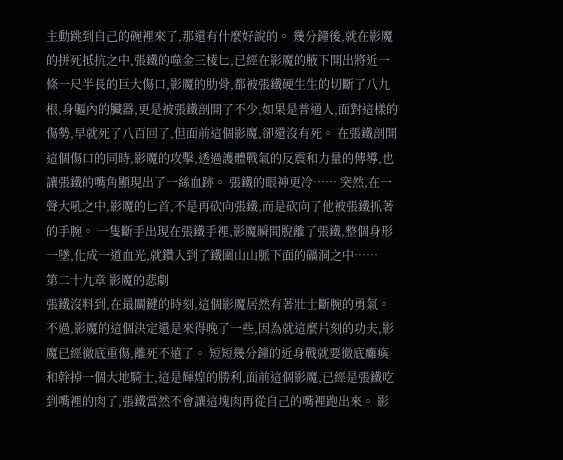主動跳到自己的碗裡來了,那還有什麼好說的。 幾分鐘後,就在影魔的拼死抵抗之中,張鐵的噬金三棱匕,已經在影魔的腋下開出將近一條一尺半長的巨大傷口,影魔的肋骨,都被張鐵硬生生的切斷了八九根,身軀內的臟器,更是被張鐵剖開了不少,如果是普通人,面對這樣的傷勢,早就死了八百回了,但面前這個影魔,卻還沒有死。 在張鐵剖開這個傷口的同時,影魔的攻擊,透過護體戰氣的反震和力量的傳導,也讓張鐵的嘴角顯現出了一絲血跡。 張鐵的眼神更冷…… 突然,在一聲大吼之中,影魔的匕首,不是再砍向張鐵,而是砍向了他被張鐵抓著的手腕。 一隻斷手出現在張鐵手裡,影魔瞬間脫離了張鐵,整個身形一墜,化成一道血光,就鑽入到了鐵圍山山脈下面的礦洞之中……
第二十九章 影魔的悲劇
張鐵沒料到,在最關鍵的時刻,這個影魔居然有著壯士斷腕的勇氣。 不過,影魔的這個決定還是來得晚了一些,因為就這麼片刻的功夫,影魔已經徹底重傷,離死不遠了。 短短幾分鐘的近身戰就要徹底癱瘓和幹掉一個大地騎士,這是輝煌的勝利,面前這個影魔,已經是張鐵吃到嘴裡的肉了,張鐵當然不會讓這塊肉再從自己的嘴裡跑出來。 影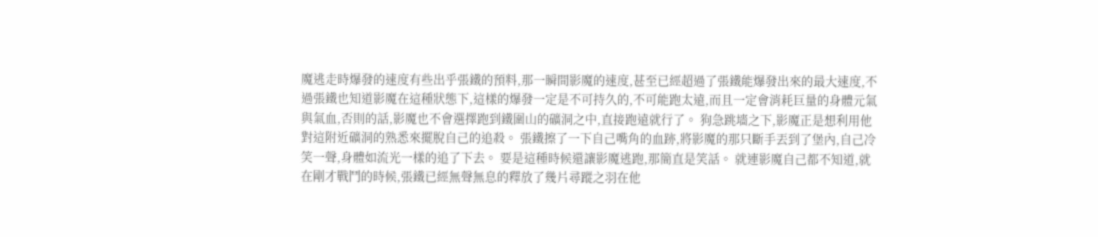魔逃走時爆發的速度有些出乎張鐵的預料,那一瞬間影魔的速度,甚至已經超過了張鐵能爆發出來的最大速度,不過張鐵也知道影魔在這種狀態下,這樣的爆發一定是不可持久的,不可能跑太遠,而且一定會消耗巨量的身體元氣與氣血,否則的話,影魔也不會選擇跑到鐵圍山的礦洞之中,直接跑遠就行了。 狗急跳墻之下,影魔正是想利用他對這附近礦洞的熟悉來擺脫自己的追殺。 張鐵擦了一下自己嘴角的血跡,將影魔的那只斷手丟到了堡內,自己冷笑一聲,身體如流光一樣的追了下去。 要是這種時候還讓影魔逃跑,那簡直是笑話。 就連影魔自己都不知道,就在剛才戰鬥的時候,張鐵已經無聲無息的釋放了幾片尋蹤之羽在他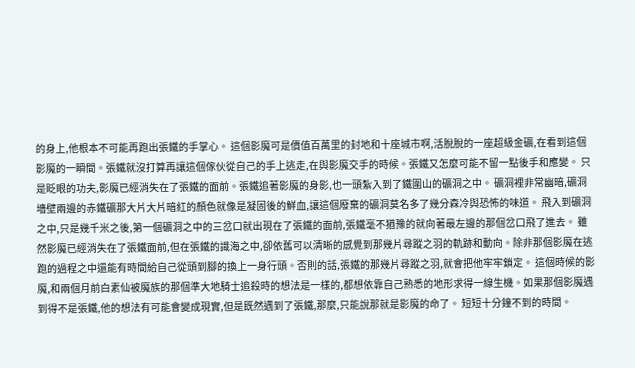的身上,他根本不可能再跑出張鐵的手掌心。 這個影魔可是價值百萬里的封地和十座城市啊,活脫脫的一座超級金礦,在看到這個影魔的一瞬間。張鐵就沒打算再讓這個傢伙從自己的手上逃走,在與影魔交手的時候。張鐵又怎麼可能不留一點後手和應變。 只是眨眼的功夫,影魔已經消失在了張鐵的面前。張鐵追著影魔的身影,也一頭紮入到了鐵圍山的礦洞之中。 礦洞裡非常幽暗,礦洞墻壁兩邊的赤鐵礦那大片大片暗紅的顏色就像是凝固後的鮮血,讓這個廢棄的礦洞莫名多了幾分森冷與恐怖的味道。 飛入到礦洞之中,只是幾千米之後,第一個礦洞之中的三岔口就出現在了張鐵的面前,張鐵毫不猶豫的就向著最左邊的那個岔口飛了進去。 雖然影魔已經消失在了張鐵面前,但在張鐵的識海之中,卻依舊可以清晰的感覺到那幾片尋蹤之羽的軌跡和動向。除非那個影魔在逃跑的過程之中還能有時間給自己從頭到腳的換上一身行頭。否則的話,張鐵的那幾片尋蹤之羽,就會把他牢牢鎖定。 這個時候的影魔,和兩個月前白素仙被魔族的那個準大地騎士追殺時的想法是一樣的,都想依靠自己熟悉的地形求得一線生機。如果那個影魔遇到得不是張鐵,他的想法有可能會變成現實,但是既然遇到了張鐵,那麼,只能說那就是影魔的命了。 短短十分鐘不到的時間。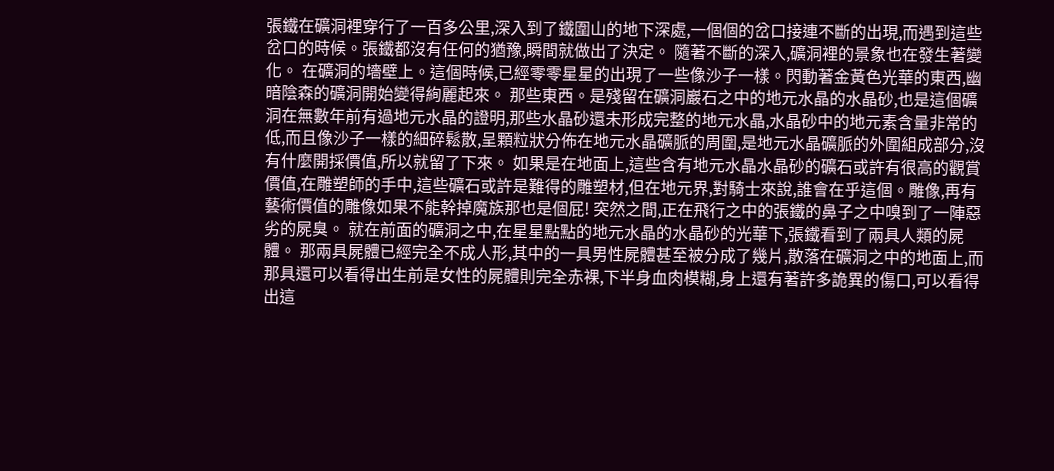張鐵在礦洞裡穿行了一百多公里,深入到了鐵圍山的地下深處,一個個的岔口接連不斷的出現,而遇到這些岔口的時候。張鐵都沒有任何的猶豫,瞬間就做出了決定。 隨著不斷的深入,礦洞裡的景象也在發生著變化。 在礦洞的墻壁上。這個時候,已經零零星星的出現了一些像沙子一樣。閃動著金黃色光華的東西,幽暗陰森的礦洞開始變得絢麗起來。 那些東西。是殘留在礦洞巖石之中的地元水晶的水晶砂,也是這個礦洞在無數年前有過地元水晶的證明,那些水晶砂還未形成完整的地元水晶,水晶砂中的地元素含量非常的低,而且像沙子一樣的細碎鬆散,呈顆粒狀分佈在地元水晶礦脈的周圍,是地元水晶礦脈的外圍組成部分,沒有什麼開採價值,所以就留了下來。 如果是在地面上,這些含有地元水晶水晶砂的礦石或許有很高的觀賞價值,在雕塑師的手中,這些礦石或許是難得的雕塑材,但在地元界,對騎士來說,誰會在乎這個。雕像,再有藝術價值的雕像如果不能幹掉魔族那也是個屁! 突然之間,正在飛行之中的張鐵的鼻子之中嗅到了一陣惡劣的屍臭。 就在前面的礦洞之中,在星星點點的地元水晶的水晶砂的光華下,張鐵看到了兩具人類的屍體。 那兩具屍體已經完全不成人形,其中的一具男性屍體甚至被分成了幾片,散落在礦洞之中的地面上,而那具還可以看得出生前是女性的屍體則完全赤裸,下半身血肉模糊,身上還有著許多詭異的傷口,可以看得出這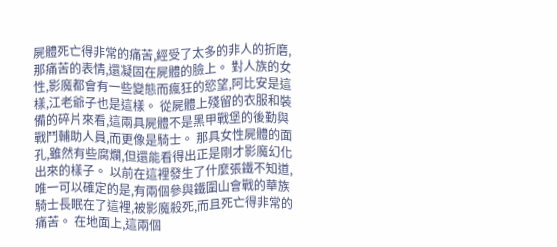屍體死亡得非常的痛苦,經受了太多的非人的折磨,那痛苦的表情,還凝固在屍體的臉上。 對人族的女性,影魔都會有一些變態而瘋狂的慾望,阿比安是這樣,江老爺子也是這樣。 從屍體上殘留的衣服和裝備的碎片來看,這兩具屍體不是黑甲戰堡的後勤與戰鬥輔助人員,而更像是騎士。 那具女性屍體的面孔,雖然有些腐爛,但還能看得出正是剛才影魔幻化出來的樣子。 以前在這裡發生了什麼張鐵不知道,唯一可以確定的是,有兩個參與鐵圍山會戰的華族騎士長眠在了這裡,被影魔殺死,而且死亡得非常的痛苦。 在地面上,這兩個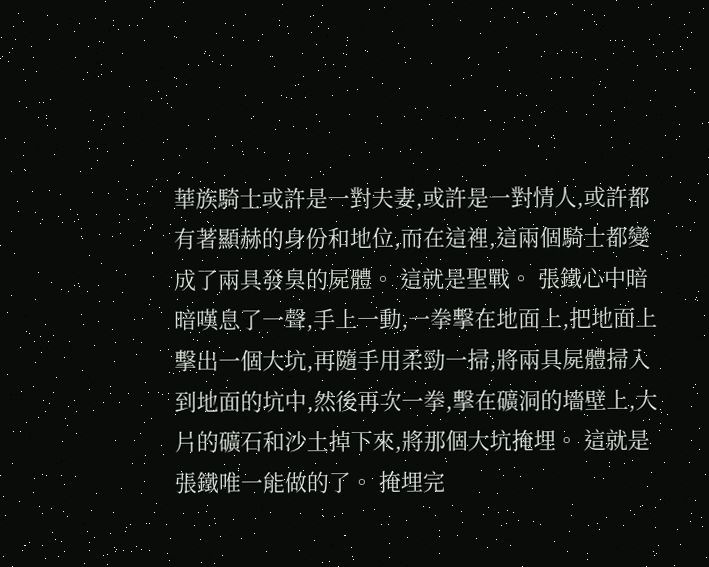華族騎士或許是一對夫妻,或許是一對情人,或許都有著顯赫的身份和地位,而在這裡,這兩個騎士都變成了兩具發臭的屍體。 這就是聖戰。 張鐵心中暗暗嘆息了一聲,手上一動,一拳擊在地面上,把地面上擊出一個大坑,再隨手用柔勁一掃,將兩具屍體掃入到地面的坑中,然後再次一拳,擊在礦洞的墻壁上,大片的礦石和沙土掉下來,將那個大坑掩埋。 這就是張鐵唯一能做的了。 掩埋完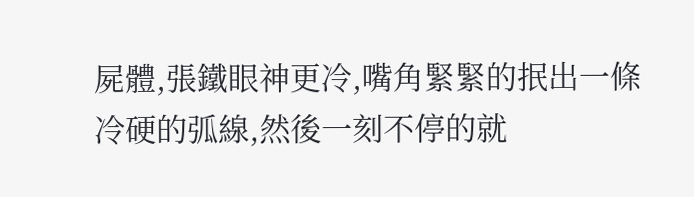屍體,張鐵眼神更冷,嘴角緊緊的抿出一條冷硬的弧線,然後一刻不停的就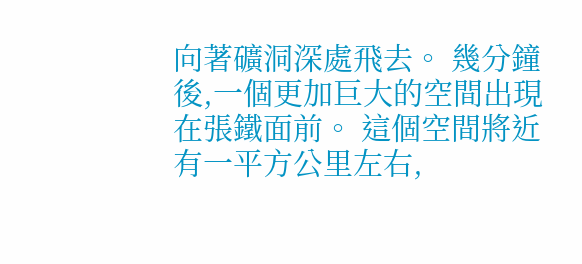向著礦洞深處飛去。 幾分鐘後,一個更加巨大的空間出現在張鐵面前。 這個空間將近有一平方公里左右,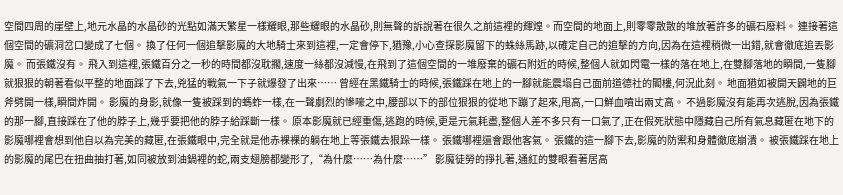空間四周的崖壁上,地元水晶的水晶砂的光點如滿天繁星一樣耀眼,那些耀眼的水晶砂,則無聲的訴說著在很久之前這裡的輝煌。而空間的地面上,則零零散散的堆放著許多的礦石廢料。 連接著這個空間的礦洞岔口變成了七個。 換了任何一個追擊影魔的大地騎士來到這裡,一定會停下,猶豫,小心查探影魔留下的蛛絲馬跡,以確定自己的追擊的方向,因為在這裡稍微一出錯,就會徹底追丟影魔。 而張鐵沒有。 飛入到這裡,張鐵百分之一秒的時間都沒耽擱,速度一絲都沒減慢,在飛到了這個空間的一堆廢棄的礦石附近的時候,整個人就如閃電一樣的落在地上,在雙腳落地的瞬間,一隻腳就狠狠的朝著看似平整的地面踩了下去,兇猛的戰氣一下子就爆發了出來…… 曾經在黑鐵騎士的時候,張鐵踩在地上的一腳就能震塌自己面前道德社的閣樓,何況此刻。 地面猶如被開天闢地的巨斧劈開一樣,瞬間炸開。 影魔的身影,就像一隻被踩到的螞蚱一樣,在一聲劇烈的慘嚎之中,腰部以下的部位狠狠的從地下蹦了起來,甩高,一口鮮血噴出兩丈高。 不過影魔沒有能再次逃脫,因為張鐵的那一腳,直接踩在了他的脖子上,幾乎要把他的脖子給踩斷一樣。 原本影魔就已經重傷,逃跑的時候,更是元氣耗盡,整個人差不多只有一口氣了,正在假死狀態中隱藏自己所有氣息藏匿在地下的影魔哪裡會想到他自以為完美的藏匿,在張鐵眼中,完全就是他赤裸裸的躺在地上等張鐵去狠跺一樣。 張鐵哪裡還會跟他客氣。 張鐵的這一腳下去,影魔的防禦和身體徹底崩潰。 被張鐵踩在地上的影魔的尾巴在扭曲抽打著,如同被放到油鍋裡的蛇,兩支翅膀都變形了,“為什麼……為什麼……” 影魔徒勞的掙扎著,通紅的雙眼看著居高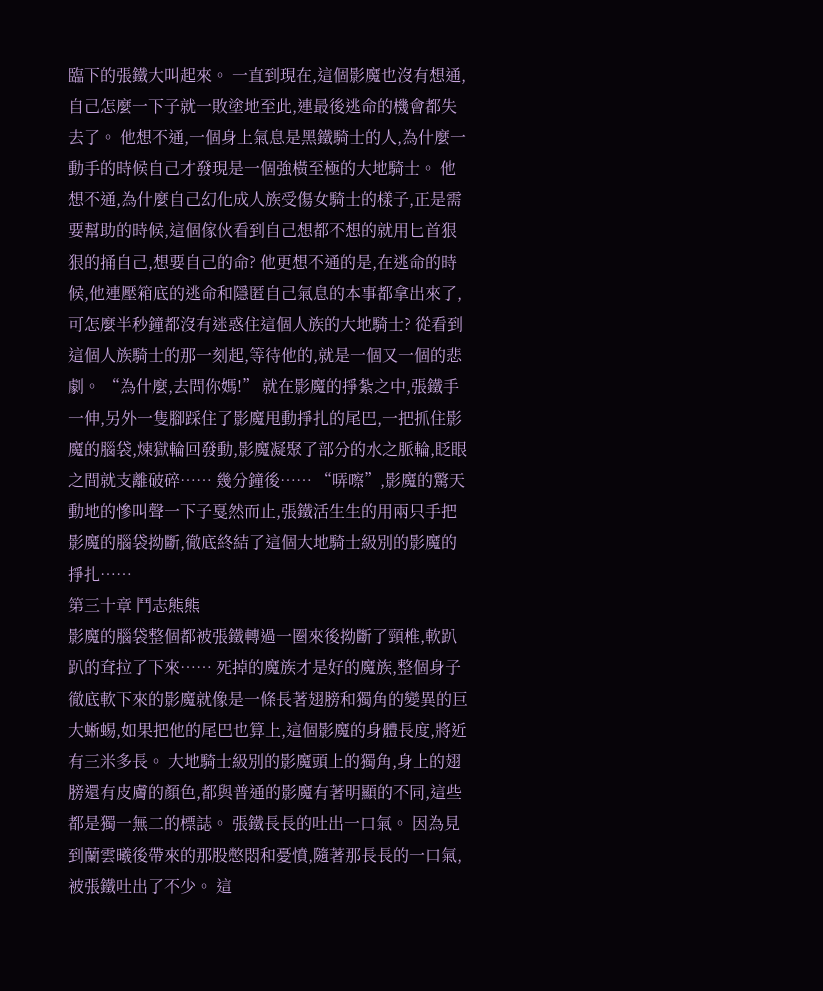臨下的張鐵大叫起來。 一直到現在,這個影魔也沒有想通,自己怎麼一下子就一敗塗地至此,連最後逃命的機會都失去了。 他想不通,一個身上氣息是黑鐵騎士的人,為什麼一動手的時候自己才發現是一個強橫至極的大地騎士。 他想不通,為什麼自己幻化成人族受傷女騎士的樣子,正是需要幫助的時候,這個傢伙看到自己想都不想的就用匕首狠狠的捅自己,想要自己的命? 他更想不通的是,在逃命的時候,他連壓箱底的逃命和隱匿自己氣息的本事都拿出來了,可怎麼半秒鐘都沒有迷惑住這個人族的大地騎士? 從看到這個人族騎士的那一刻起,等待他的,就是一個又一個的悲劇。 “為什麼,去問你媽!” 就在影魔的掙紮之中,張鐵手一伸,另外一隻腳踩住了影魔甩動掙扎的尾巴,一把抓住影魔的腦袋,煉獄輪回發動,影魔凝聚了部分的水之脈輪,眨眼之間就支離破碎…… 幾分鐘後…… “哢嚓”,影魔的驚天動地的慘叫聲一下子戛然而止,張鐵活生生的用兩只手把影魔的腦袋拗斷,徹底終結了這個大地騎士級別的影魔的掙扎……
第三十章 鬥志熊熊
影魔的腦袋整個都被張鐵轉過一圈來後拗斷了頸椎,軟趴趴的耷拉了下來…… 死掉的魔族才是好的魔族,整個身子徹底軟下來的影魔就像是一條長著翅膀和獨角的變異的巨大蜥蜴,如果把他的尾巴也算上,這個影魔的身體長度,將近有三米多長。 大地騎士級別的影魔頭上的獨角,身上的翅膀還有皮膚的顏色,都與普通的影魔有著明顯的不同,這些都是獨一無二的標誌。 張鐵長長的吐出一口氣。 因為見到蘭雲曦後帶來的那股憋悶和憂憤,隨著那長長的一口氣,被張鐵吐出了不少。 這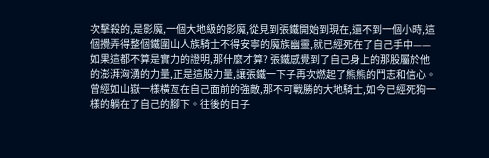次擊殺的,是影魔,一個大地級的影魔,從見到張鐵開始到現在,還不到一個小時,這個攪弄得整個鐵圍山人族騎士不得安寧的魔族幽靈,就已經死在了自己手中——如果這都不算是實力的證明,那什麼才算? 張鐵感覺到了自己身上的那股屬於他的澎湃洶湧的力量,正是這股力量,讓張鐵一下子再次燃起了熊熊的鬥志和信心。 曾經如山嶽一樣橫亙在自己面前的強敵,那不可戰勝的大地騎士,如今已經死狗一樣的躺在了自己的腳下。往後的日子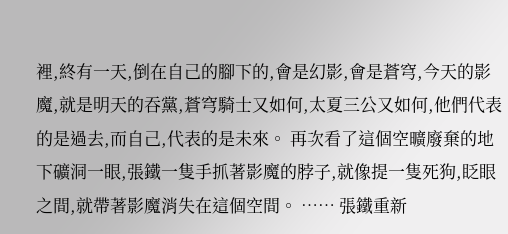裡,終有一天,倒在自己的腳下的,會是幻影,會是蒼穹,今天的影魔,就是明天的吞黨,蒼穹騎士又如何,太夏三公又如何,他們代表的是過去,而自己,代表的是未來。 再次看了這個空曠廢棄的地下礦洞一眼,張鐵一隻手抓著影魔的脖子,就像提一隻死狗,眨眼之間,就帶著影魔消失在這個空間。 …… 張鐵重新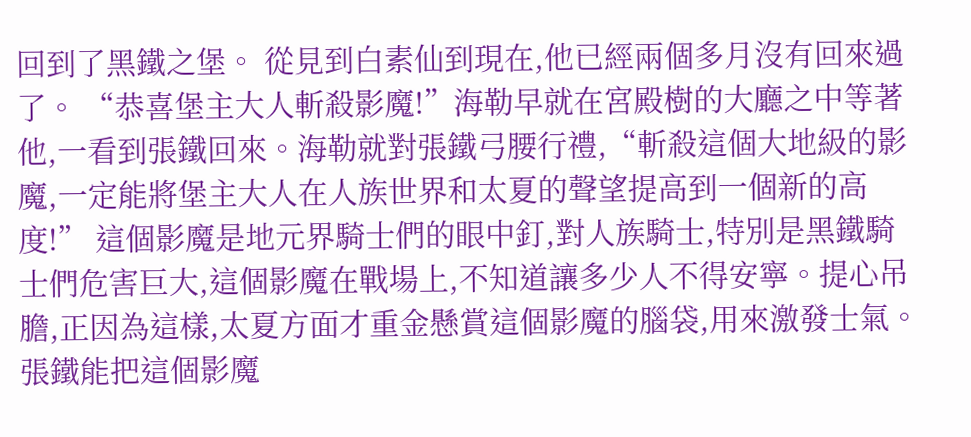回到了黑鐵之堡。 從見到白素仙到現在,他已經兩個多月沒有回來過了。 “恭喜堡主大人斬殺影魔!”海勒早就在宮殿樹的大廳之中等著他,一看到張鐵回來。海勒就對張鐵弓腰行禮,“斬殺這個大地級的影魔,一定能將堡主大人在人族世界和太夏的聲望提高到一個新的高度!” 這個影魔是地元界騎士們的眼中釘,對人族騎士,特別是黑鐵騎士們危害巨大,這個影魔在戰場上,不知道讓多少人不得安寧。提心吊膽,正因為這樣,太夏方面才重金懸賞這個影魔的腦袋,用來激發士氣。 張鐵能把這個影魔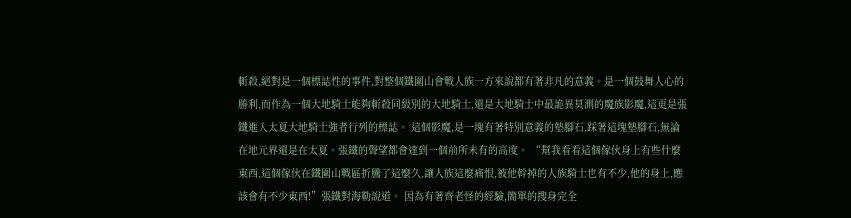斬殺,絕對是一個標誌性的事件,對整個鐵圍山會戰人族一方來說都有著非凡的意義。是一個鼓舞人心的勝利,而作為一個大地騎士能夠斬殺同級別的大地騎士,還是大地騎士中最詭異莫測的魔族影魔,這更是張鐵進入太夏大地騎士強者行列的標誌。 這個影魔,是一塊有著特別意義的墊腳石,踩著這塊墊腳石,無論在地元界還是在太夏。張鐵的聲望都會達到一個前所未有的高度。 “幫我看看這個傢伙身上有些什麼東西,這個傢伙在鐵圍山戰區折騰了這麼久,讓人族這麼痛恨,被他幹掉的人族騎士也有不少,他的身上,應該會有不少東西!”張鐵對海勒說道。 因為有著齊老怪的經驗,簡單的搜身完全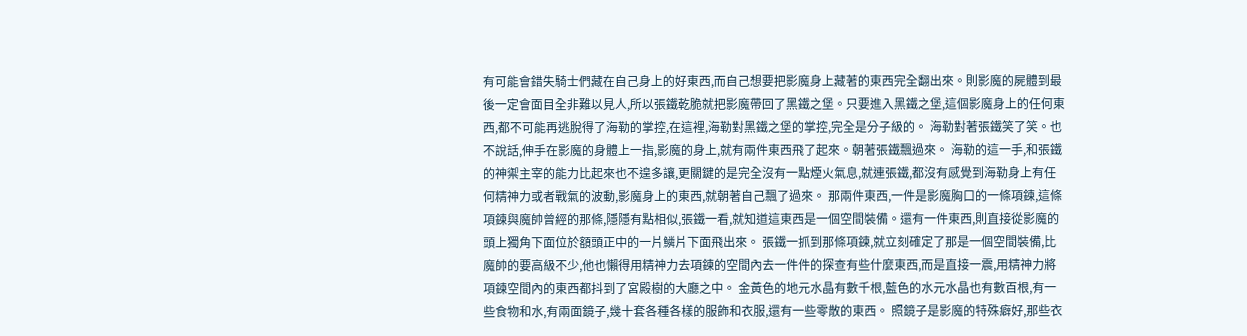有可能會錯失騎士們藏在自己身上的好東西,而自己想要把影魔身上藏著的東西完全翻出來。則影魔的屍體到最後一定會面目全非難以見人,所以張鐵乾脆就把影魔帶回了黑鐵之堡。只要進入黑鐵之堡,這個影魔身上的任何東西,都不可能再逃脫得了海勒的掌控,在這裡,海勒對黑鐵之堡的掌控,完全是分子級的。 海勒對著張鐵笑了笑。也不說話,伸手在影魔的身體上一指,影魔的身上,就有兩件東西飛了起來。朝著張鐵飄過來。 海勒的這一手,和張鐵的神禦主宰的能力比起來也不遑多讓,更關鍵的是完全沒有一點煙火氣息,就連張鐵,都沒有感覺到海勒身上有任何精神力或者戰氣的波動,影魔身上的東西,就朝著自己飄了過來。 那兩件東西,一件是影魔胸口的一條項鍊,這條項鍊與魔帥曾經的那條,隱隱有點相似,張鐵一看,就知道這東西是一個空間裝備。還有一件東西,則直接從影魔的頭上獨角下面位於額頭正中的一片鱗片下面飛出來。 張鐵一抓到那條項鍊,就立刻確定了那是一個空間裝備,比魔帥的要高級不少,他也懶得用精神力去項鍊的空間內去一件件的探查有些什麼東西,而是直接一震,用精神力將項鍊空間內的東西都抖到了宮殿樹的大廳之中。 金黃色的地元水晶有數千根,藍色的水元水晶也有數百根,有一些食物和水,有兩面鏡子,幾十套各種各樣的服飾和衣服,還有一些零散的東西。 照鏡子是影魔的特殊癖好,那些衣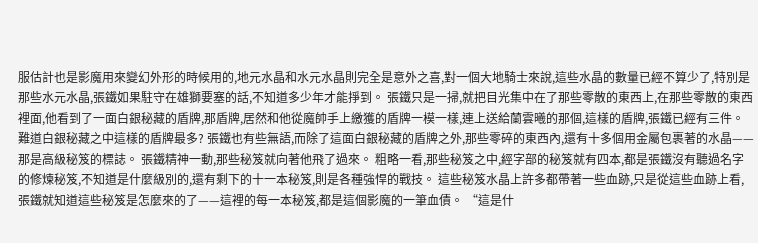服估計也是影魔用來變幻外形的時候用的,地元水晶和水元水晶則完全是意外之喜,對一個大地騎士來說,這些水晶的數量已經不算少了,特別是那些水元水晶,張鐵如果駐守在雄獅要塞的話,不知道多少年才能掙到。 張鐵只是一掃,就把目光集中在了那些零散的東西上,在那些零散的東西裡面,他看到了一面白銀秘藏的盾牌,那盾牌,居然和他從魔帥手上繳獲的盾牌一模一樣,連上送給蘭雲曦的那個,這樣的盾牌,張鐵已經有三件。 難道白銀秘藏之中這樣的盾牌最多? 張鐵也有些無語,而除了這面白銀秘藏的盾牌之外,那些零碎的東西內,還有十多個用金屬包裹著的水晶——那是高級秘笈的標誌。 張鐵精神一動,那些秘笈就向著他飛了過來。 粗略一看,那些秘笈之中,經字部的秘笈就有四本,都是張鐵沒有聽過名字的修煉秘笈,不知道是什麼級別的,還有剩下的十一本秘笈,則是各種強悍的戰技。 這些秘笈水晶上許多都帶著一些血跡,只是從這些血跡上看,張鐵就知道這些秘笈是怎麼來的了——這裡的每一本秘笈,都是這個影魔的一筆血債。 “這是什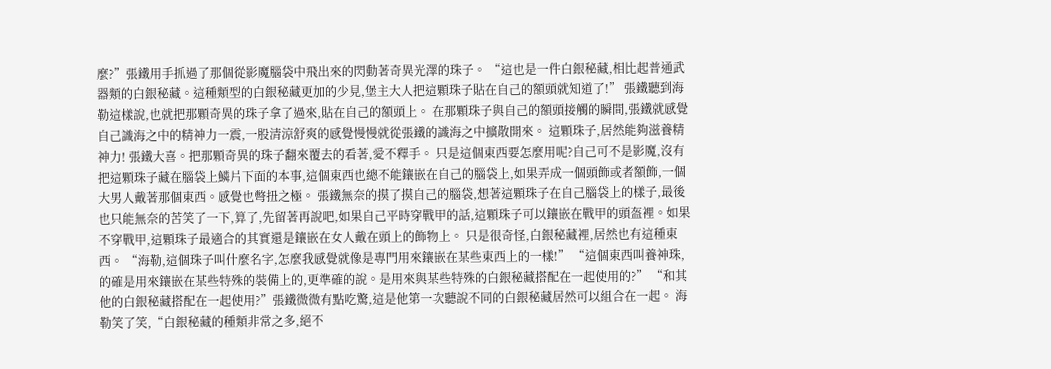麼?”張鐵用手抓過了那個從影魔腦袋中飛出來的閃動著奇異光澤的珠子。 “這也是一件白銀秘藏,相比起普通武器類的白銀秘藏。這種類型的白銀秘藏更加的少見,堡主大人把這顆珠子貼在自己的額頭就知道了!” 張鐵聽到海勒這樣說,也就把那顆奇異的珠子拿了過來,貼在自己的額頭上。 在那顆珠子與自己的額頭接觸的瞬間,張鐵就感覺自己識海之中的精神力一震,一股清涼舒爽的感覺慢慢就從張鐵的識海之中擴散開來。 這顆珠子,居然能夠滋養精神力! 張鐵大喜。把那顆奇異的珠子翻來覆去的看著,愛不釋手。 只是這個東西要怎麼用呢?自己可不是影魔,沒有把這顆珠子藏在腦袋上鱗片下面的本事,這個東西也總不能鑲嵌在自己的腦袋上,如果弄成一個頭飾或者額飾,一個大男人戴著那個東西。感覺也彆扭之極。 張鐵無奈的摸了摸自己的腦袋,想著這顆珠子在自己腦袋上的樣子,最後也只能無奈的苦笑了一下,算了,先留著再說吧,如果自己平時穿戰甲的話,這顆珠子可以鑲嵌在戰甲的頭盔裡。如果不穿戰甲,這顆珠子最適合的其實還是鑲嵌在女人戴在頭上的飾物上。 只是很奇怪,白銀秘藏裡,居然也有這種東西。 “海勒,這個珠子叫什麼名字,怎麼我感覺就像是專門用來鑲嵌在某些東西上的一樣!” “這個東西叫養神珠,的確是用來鑲嵌在某些特殊的裝備上的,更準確的說。是用來與某些特殊的白銀秘藏搭配在一起使用的?” “和其他的白銀秘藏搭配在一起使用?”張鐵微微有點吃驚,這是他第一次聽說不同的白銀秘藏居然可以組合在一起。 海勒笑了笑,“白銀秘藏的種類非常之多,絕不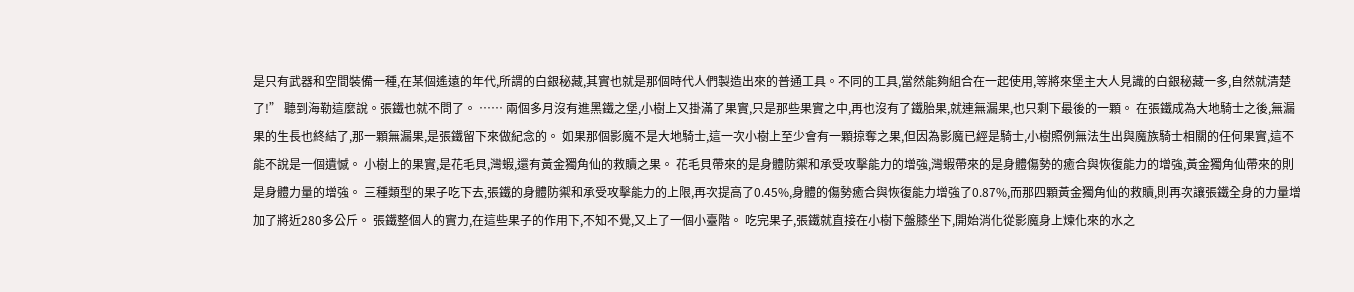是只有武器和空間裝備一種,在某個遙遠的年代,所謂的白銀秘藏,其實也就是那個時代人們製造出來的普通工具。不同的工具,當然能夠組合在一起使用,等將來堡主大人見識的白銀秘藏一多,自然就清楚了!” 聽到海勒這麼說。張鐵也就不問了。 …… 兩個多月沒有進黑鐵之堡,小樹上又掛滿了果實,只是那些果實之中,再也沒有了鐵胎果,就連無漏果,也只剩下最後的一顆。 在張鐵成為大地騎士之後,無漏果的生長也終結了,那一顆無漏果,是張鐵留下來做紀念的。 如果那個影魔不是大地騎士,這一次小樹上至少會有一顆掠奪之果,但因為影魔已經是騎士,小樹照例無法生出與魔族騎士相關的任何果實,這不能不說是一個遺憾。 小樹上的果實,是花毛貝,灣蝦,還有黃金獨角仙的救贖之果。 花毛貝帶來的是身體防禦和承受攻擊能力的增強,灣蝦帶來的是身體傷勢的癒合與恢復能力的增強,黃金獨角仙帶來的則是身體力量的增強。 三種類型的果子吃下去,張鐵的身體防禦和承受攻擊能力的上限,再次提高了0.45%,身體的傷勢癒合與恢復能力增強了0.87%,而那四顆黃金獨角仙的救贖,則再次讓張鐵全身的力量增加了將近280多公斤。 張鐵整個人的實力,在這些果子的作用下,不知不覺,又上了一個小臺階。 吃完果子,張鐵就直接在小樹下盤膝坐下,開始消化從影魔身上煉化來的水之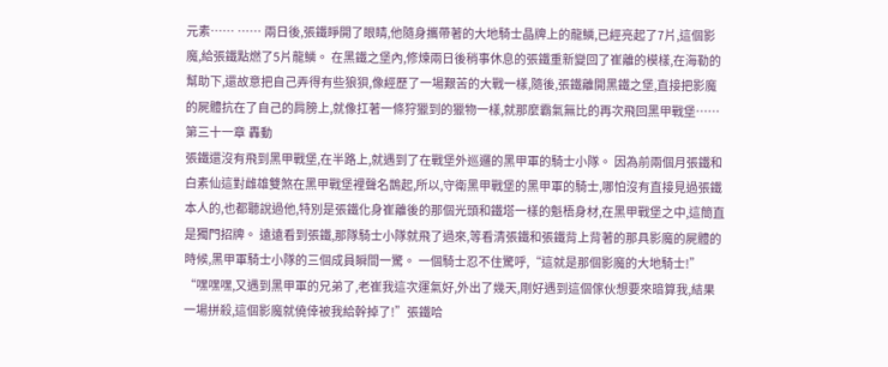元素…… …… 兩日後,張鐵睜開了眼睛,他隨身攜帶著的大地騎士晶牌上的龍鱗,已經亮起了7片,這個影魔,給張鐵點燃了5片龍鱗。 在黑鐵之堡內,修煉兩日後稍事休息的張鐵重新變回了崔離的模樣,在海勒的幫助下,還故意把自己弄得有些狼狽,像經歷了一場艱苦的大戰一樣,隨後,張鐵離開黑鐵之堡,直接把影魔的屍體抗在了自己的肩膀上,就像扛著一條狩獵到的獵物一樣,就那麼霸氣無比的再次飛回黑甲戰堡……
第三十一章 轟動
張鐵還沒有飛到黑甲戰堡,在半路上,就遇到了在戰堡外巡邏的黑甲軍的騎士小隊。 因為前兩個月張鐵和白素仙這對雌雄雙煞在黑甲戰堡裡聲名鵲起,所以,守衛黑甲戰堡的黑甲軍的騎士,哪怕沒有直接見過張鐵本人的,也都聽說過他,特別是張鐵化身崔離後的那個光頭和鐵塔一樣的魁梧身材,在黑甲戰堡之中,這簡直是獨門招牌。 遠遠看到張鐵,那隊騎士小隊就飛了過來,等看清張鐵和張鐵背上背著的那具影魔的屍體的時候,黑甲軍騎士小隊的三個成員瞬間一驚。 一個騎士忍不住驚呼,“這就是那個影魔的大地騎士!” “嘿嘿嘿,又遇到黑甲軍的兄弟了,老崔我這次運氣好,外出了幾天,剛好遇到這個傢伙想要來暗算我,結果一場拼殺,這個影魔就僥倖被我給幹掉了!”張鐵哈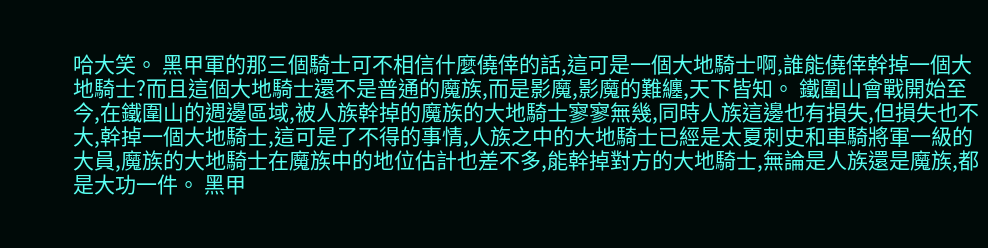哈大笑。 黑甲軍的那三個騎士可不相信什麼僥倖的話,這可是一個大地騎士啊,誰能僥倖幹掉一個大地騎士?而且這個大地騎士還不是普通的魔族,而是影魔,影魔的難纏,天下皆知。 鐵圍山會戰開始至今,在鐵圍山的週邊區域,被人族幹掉的魔族的大地騎士寥寥無幾,同時人族這邊也有損失,但損失也不大,幹掉一個大地騎士,這可是了不得的事情,人族之中的大地騎士已經是太夏刺史和車騎將軍一級的大員,魔族的大地騎士在魔族中的地位估計也差不多,能幹掉對方的大地騎士,無論是人族還是魔族,都是大功一件。 黑甲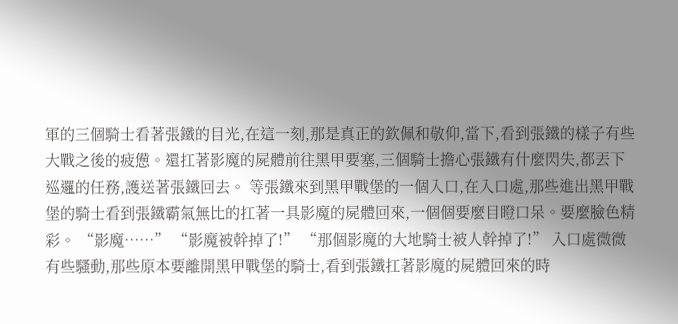軍的三個騎士看著張鐵的目光,在這一刻,那是真正的欽佩和敬仰,當下,看到張鐵的樣子有些大戰之後的疲憊。還扛著影魔的屍體前往黑甲要塞,三個騎士擔心張鐵有什麼閃失,都丟下巡邏的任務,護送著張鐵回去。 等張鐵來到黑甲戰堡的一個入口,在入口處,那些進出黑甲戰堡的騎士看到張鐵霸氣無比的扛著一具影魔的屍體回來,一個個要麼目瞪口呆。要麼臉色精彩。 “影魔……” “影魔被幹掉了!” “那個影魔的大地騎士被人幹掉了!” 入口處微微有些騷動,那些原本要離開黑甲戰堡的騎士,看到張鐵扛著影魔的屍體回來的時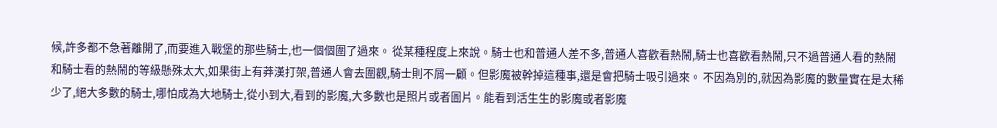候,許多都不急著離開了,而要進入戰堡的那些騎士,也一個個圍了過來。 從某種程度上來說。騎士也和普通人差不多,普通人喜歡看熱鬧,騎士也喜歡看熱鬧,只不過普通人看的熱鬧和騎士看的熱鬧的等級懸殊太大,如果街上有莽漢打架,普通人會去圍觀,騎士則不屑一顧。但影魔被幹掉這種事,還是會把騎士吸引過來。 不因為別的,就因為影魔的數量實在是太稀少了,絕大多數的騎士,哪怕成為大地騎士,從小到大,看到的影魔,大多數也是照片或者圖片。能看到活生生的影魔或者影魔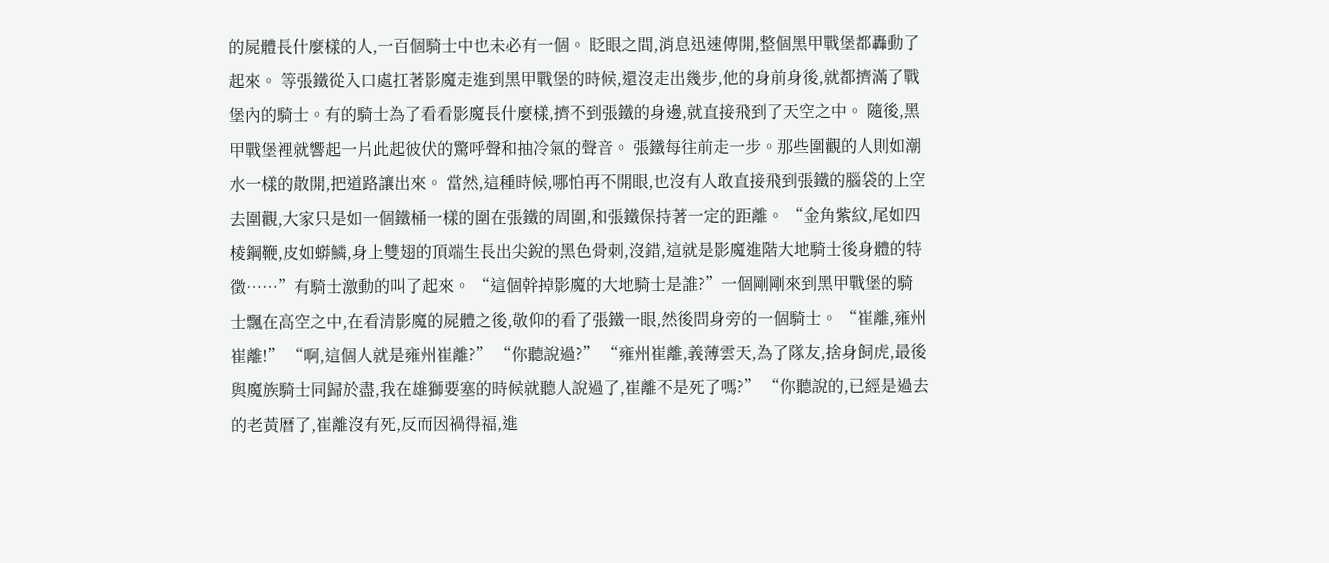的屍體長什麼樣的人,一百個騎士中也未必有一個。 眨眼之間,消息迅速傳開,整個黑甲戰堡都轟動了起來。 等張鐵從入口處扛著影魔走進到黑甲戰堡的時候,還沒走出幾步,他的身前身後,就都擠滿了戰堡內的騎士。有的騎士為了看看影魔長什麼樣,擠不到張鐵的身邊,就直接飛到了天空之中。 隨後,黑甲戰堡裡就響起一片此起彼伏的驚呼聲和抽冷氣的聲音。 張鐵每往前走一步。那些圍觀的人則如潮水一樣的散開,把道路讓出來。 當然,這種時候,哪怕再不開眼,也沒有人敢直接飛到張鐵的腦袋的上空去圍觀,大家只是如一個鐵桶一樣的圍在張鐵的周圍,和張鐵保持著一定的距離。 “金角紫紋,尾如四棱鋼鞭,皮如蟒鱗,身上雙翅的頂端生長出尖銳的黑色骨刺,沒錯,這就是影魔進階大地騎士後身體的特徵……”有騎士激動的叫了起來。 “這個幹掉影魔的大地騎士是誰?”一個剛剛來到黑甲戰堡的騎士飄在高空之中,在看清影魔的屍體之後,敬仰的看了張鐵一眼,然後問身旁的一個騎士。 “崔離,雍州崔離!” “啊,這個人就是雍州崔離?” “你聽說過?” “雍州崔離,義薄雲天,為了隊友,捨身飼虎,最後與魔族騎士同歸於盡,我在雄獅要塞的時候就聽人說過了,崔離不是死了嗎?” “你聽說的,已經是過去的老黃曆了,崔離沒有死,反而因禍得福,進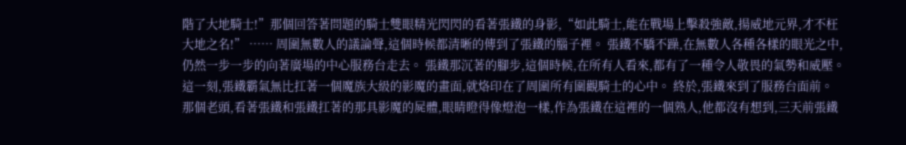階了大地騎士!”那個回答著問題的騎士雙眼精光閃閃的看著張鐵的身影,“如此騎士,能在戰場上擊殺強敵,揚威地元界,才不枉大地之名!” …… 周圍無數人的議論聲,這個時候都清晰的傳到了張鐵的腦子裡。 張鐵不驕不躁,在無數人各種各樣的眼光之中,仍然一步一步的向著廣場的中心服務台走去。 張鐵那沉著的腳步,這個時候,在所有人看來,都有了一種令人敬畏的氣勢和威壓。 這一刻,張鐵霸氣無比扛著一個魔族大級的影魔的畫面,就烙印在了周圍所有圍觀騎士的心中。 終於,張鐵來到了服務台面前。 那個老頭,看著張鐵和張鐵扛著的那具影魔的屍體,眼睛瞪得像燈泡一樣,作為張鐵在這裡的一個熟人,他都沒有想到,三天前張鐵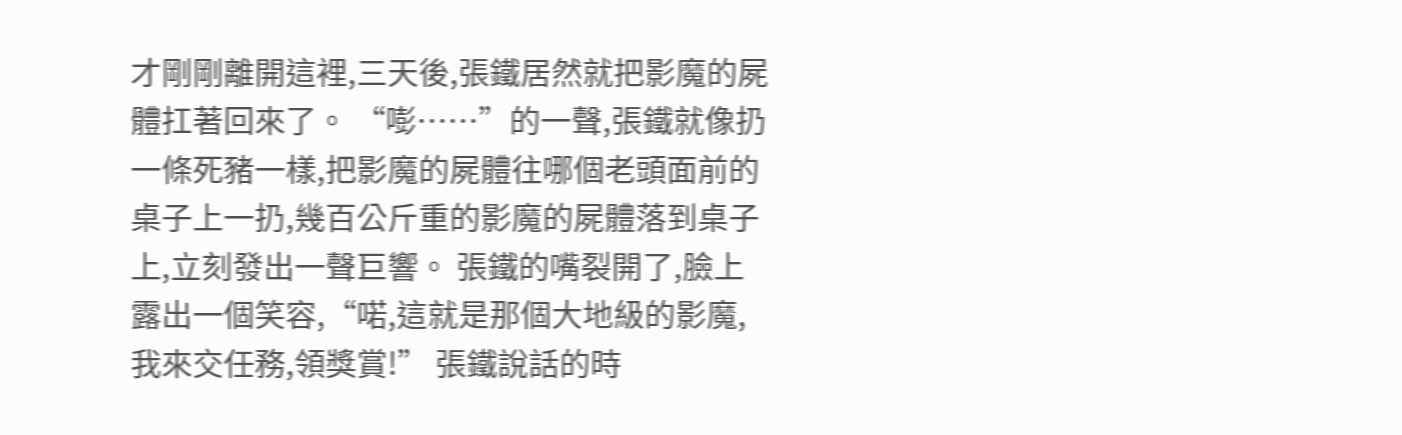才剛剛離開這裡,三天後,張鐵居然就把影魔的屍體扛著回來了。 “嘭……”的一聲,張鐵就像扔一條死豬一樣,把影魔的屍體往哪個老頭面前的桌子上一扔,幾百公斤重的影魔的屍體落到桌子上,立刻發出一聲巨響。 張鐵的嘴裂開了,臉上露出一個笑容,“喏,這就是那個大地級的影魔,我來交任務,領獎賞!” 張鐵說話的時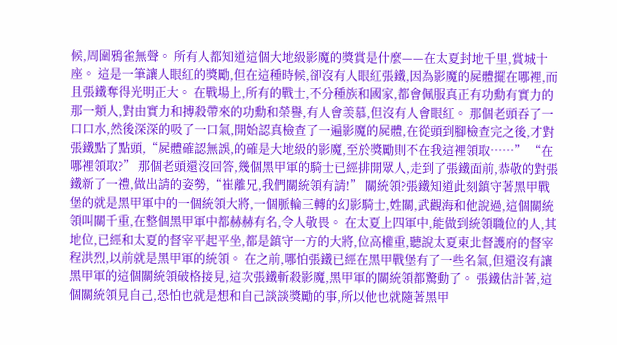候,周圍鴉雀無聲。 所有人都知道這個大地級影魔的獎賞是什麼——在太夏封地千里,賞城十座。 這是一筆讓人眼紅的獎勵,但在這種時候,卻沒有人眼紅張鐵,因為影魔的屍體擺在哪裡,而且張鐵奪得光明正大。 在戰場上,所有的戰士,不分種族和國家,都會佩服真正有功勳有實力的那一類人,對由實力和搏殺帶來的功勳和榮譽,有人會羡慕,但沒有人會眼紅。 那個老頭吞了一口口水,然後深深的吸了一口氣,開始認真檢查了一遍影魔的屍體,在從頭到腳檢查完之後,才對張鐵點了點頭,“屍體確認無誤,的確是大地級的影魔,至於獎勵則不在我這裡領取……” “在哪裡領取?” 那個老頭還沒回答,幾個黑甲軍的騎士已經排開眾人,走到了張鐵面前,恭敬的對張鐵新了一禮,做出請的姿勢,“崔離兄,我們關統領有請!” 關統領?張鐵知道此刻鎮守著黑甲戰堡的就是黑甲軍中的一個統領大將,一個脈輪三轉的幻影騎士,姓關,武觀海和他說過,這個關統領叫關千重,在整個黑甲軍中都赫赫有名,令人敬畏。 在太夏上四軍中,能做到統領職位的人,其地位,已經和太夏的督宰平起平坐,都是鎮守一方的大將,位高權重,聽說太夏東北督護府的督宰程洪烈,以前就是黑甲軍的統領。 在之前,哪怕張鐵已經在黑甲戰堡有了一些名氣,但還沒有讓黑甲軍的這個關統領破格接見,這次張鐵斬殺影魔,黑甲軍的關統領都驚動了。 張鐵估計著,這個關統領見自己,恐怕也就是想和自己談談獎勵的事,所以他也就隨著黑甲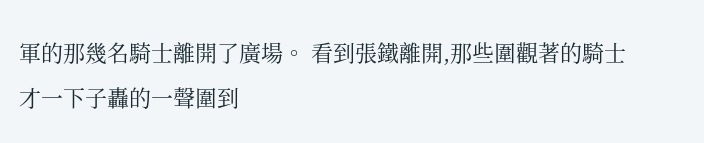軍的那幾名騎士離開了廣場。 看到張鐵離開,那些圍觀著的騎士才一下子轟的一聲圍到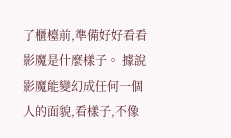了櫃檯前,準備好好看看影魔是什麼樣子。 據說影魔能變幻成任何一個人的面貌,看樣子,不像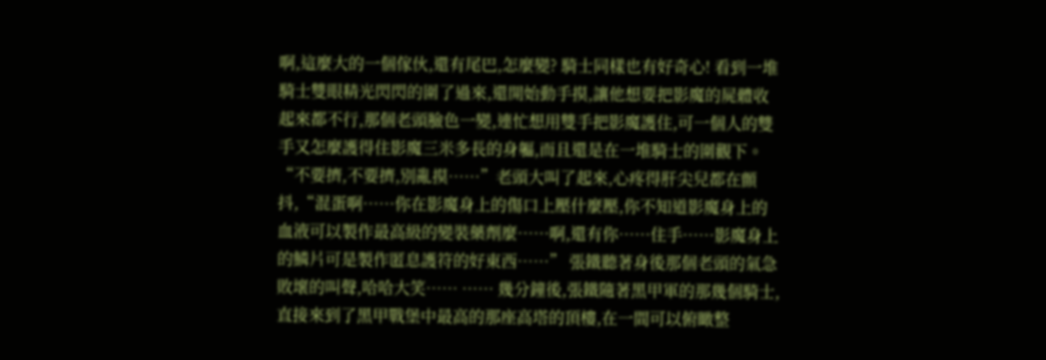啊,這麼大的一個傢伙,還有尾巴,怎麼變? 騎士同樣也有好奇心! 看到一堆騎士雙眼精光閃閃的圍了過來,還開始動手摸,讓他想要把影魔的屍體收起來都不行,那個老頭臉色一變,連忙想用雙手把影魔護住,可一個人的雙手又怎麼護得住影魔三米多長的身軀,而且還是在一堆騎士的圍觀下。 “不要擠,不要擠,別亂摸……”老頭大叫了起來,心疼得肝尖兒都在顫抖,“混蛋啊……你在影魔身上的傷口上壓什麼壓,你不知道影魔身上的血液可以製作最高級的變裝藥劑麼……啊,還有你……住手……影魔身上的鱗片可是製作匿息護符的好東西……” 張鐵聽著身後那個老頭的氣急敗壞的叫聲,哈哈大笑…… …… 幾分鐘後,張鐵隨著黑甲軍的那幾個騎士,直接來到了黑甲戰堡中最高的那座高塔的頂樓,在一間可以俯瞰整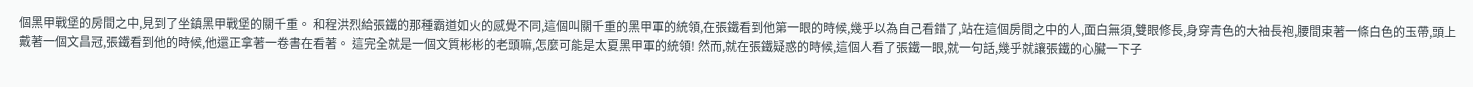個黑甲戰堡的房間之中,見到了坐鎮黑甲戰堡的關千重。 和程洪烈給張鐵的那種霸道如火的感覺不同,這個叫關千重的黑甲軍的統領,在張鐵看到他第一眼的時候,幾乎以為自己看錯了,站在這個房間之中的人,面白無須,雙眼修長,身穿青色的大袖長袍,腰間束著一條白色的玉帶,頭上戴著一個文昌冠,張鐵看到他的時候,他還正拿著一卷書在看著。 這完全就是一個文質彬彬的老頭嘛,怎麼可能是太夏黑甲軍的統領! 然而,就在張鐵疑惑的時候,這個人看了張鐵一眼,就一句話,幾乎就讓張鐵的心臟一下子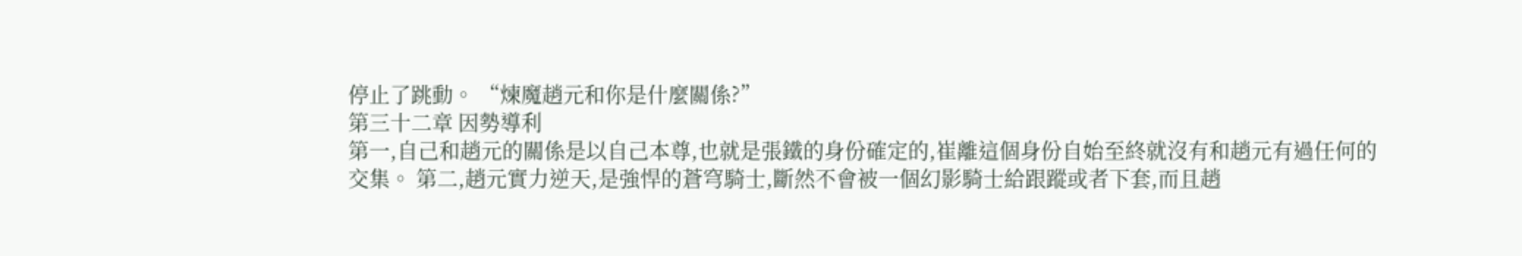停止了跳動。 “煉魔趙元和你是什麼關係?”
第三十二章 因勢導利
第一,自己和趙元的關係是以自己本尊,也就是張鐵的身份確定的,崔離這個身份自始至終就沒有和趙元有過任何的交集。 第二,趙元實力逆天,是強悍的蒼穹騎士,斷然不會被一個幻影騎士給跟蹤或者下套,而且趙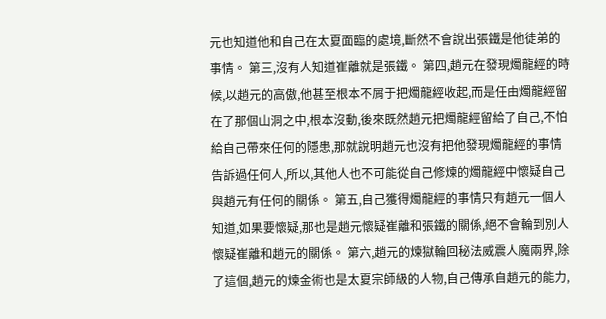元也知道他和自己在太夏面臨的處境,斷然不會說出張鐵是他徒弟的事情。 第三,沒有人知道崔離就是張鐵。 第四,趙元在發現燭龍經的時候,以趙元的高傲,他甚至根本不屑于把燭龍經收起,而是任由燭龍經留在了那個山洞之中,根本沒動,後來既然趙元把燭龍經留給了自己,不怕給自己帶來任何的隱患,那就說明趙元也沒有把他發現燭龍經的事情告訴過任何人,所以,其他人也不可能從自己修煉的燭龍經中懷疑自己與趙元有任何的關係。 第五,自己獲得燭龍經的事情只有趙元一個人知道,如果要懷疑,那也是趙元懷疑崔離和張鐵的關係,絕不會輪到別人懷疑崔離和趙元的關係。 第六,趙元的煉獄輪回秘法威震人魔兩界,除了這個,趙元的煉金術也是太夏宗師級的人物,自己傳承自趙元的能力,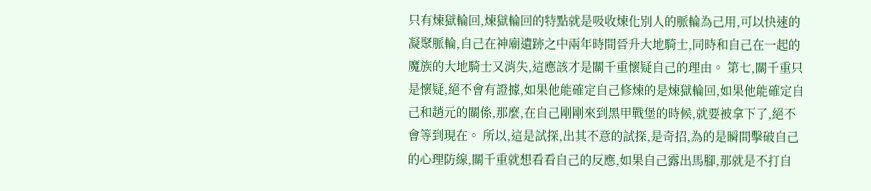只有煉獄輪回,煉獄輪回的特點就是吸收煉化別人的脈輪為己用,可以快速的凝聚脈輪,自己在神廟遺跡之中兩年時間晉升大地騎士,同時和自己在一起的魔族的大地騎士又消失,這應該才是關千重懷疑自己的理由。 第七,關千重只是懷疑,絕不會有證據,如果他能確定自己修煉的是煉獄輪回,如果他能確定自己和趙元的關係,那麼,在自己剛剛來到黑甲戰堡的時候,就要被拿下了,絕不會等到現在。 所以,這是試探,出其不意的試探,是奇招,為的是瞬間擊破自己的心理防線,關千重就想看看自己的反應,如果自己露出馬腳,那就是不打自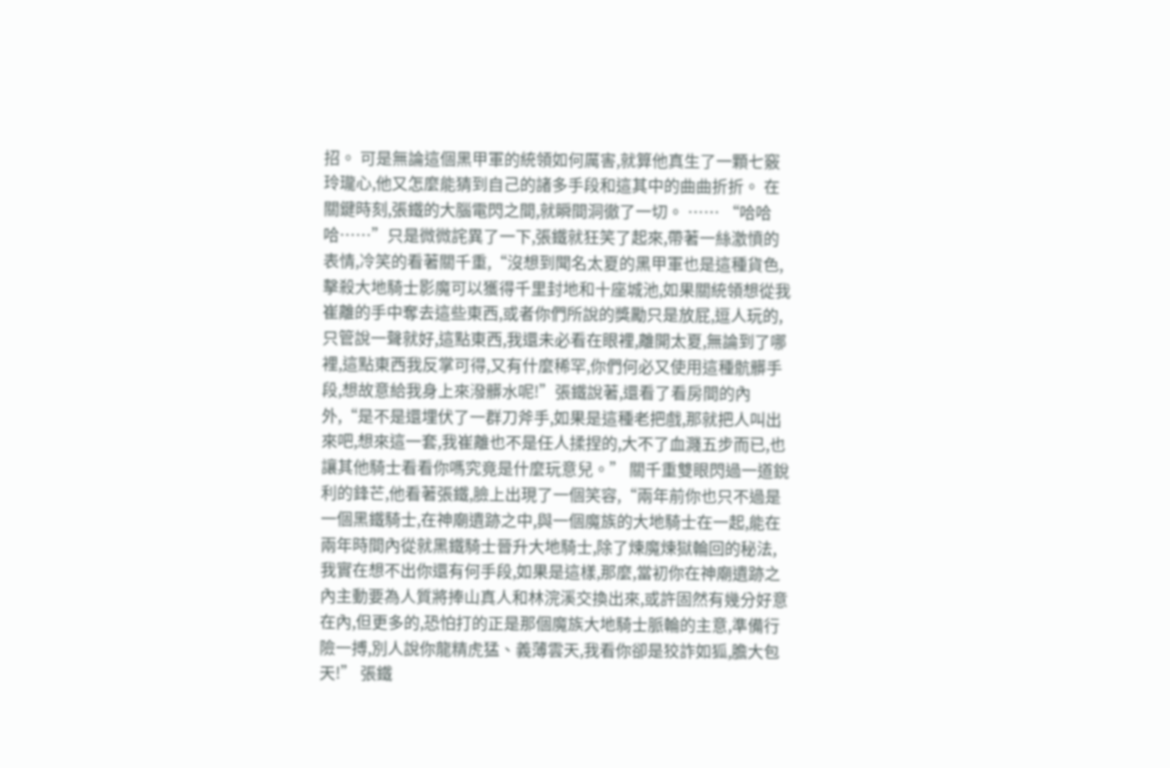招。 可是無論這個黑甲軍的統領如何厲害,就算他真生了一顆七竅玲瓏心,他又怎麼能猜到自己的諸多手段和這其中的曲曲折折。 在關鍵時刻,張鐵的大腦電閃之間,就瞬間洞徹了一切。 …… “哈哈哈……”只是微微詫異了一下,張鐵就狂笑了起來,帶著一絲激憤的表情,冷笑的看著關千重,“沒想到聞名太夏的黑甲軍也是這種貨色,擊殺大地騎士影魔可以獲得千里封地和十座城池,如果關統領想從我崔離的手中奪去這些東西,或者你們所說的獎勵只是放屁,逗人玩的,只管說一聲就好,這點東西,我還未必看在眼裡,離開太夏,無論到了哪裡,這點東西我反掌可得,又有什麼稀罕,你們何必又使用這種骯髒手段,想故意給我身上來潑髒水呢!”張鐵說著,還看了看房間的內外,“是不是還埋伏了一群刀斧手,如果是這種老把戲,那就把人叫出來吧,想來這一套,我崔離也不是任人揉捏的,大不了血濺五步而已,也讓其他騎士看看你嗎究竟是什麼玩意兒。” 關千重雙眼閃過一道銳利的鋒芒,他看著張鐵,臉上出現了一個笑容,“兩年前你也只不過是一個黑鐵騎士,在神廟遺跡之中,與一個魔族的大地騎士在一起,能在兩年時間內從就黑鐵騎士晉升大地騎士,除了煉魔煉獄輪回的秘法,我實在想不出你還有何手段,如果是這樣,那麼,當初你在神廟遺跡之內主動要為人質將捧山真人和林浣溪交換出來,或許固然有幾分好意在內,但更多的,恐怕打的正是那個魔族大地騎士脈輪的主意,準備行險一搏,別人說你龍精虎猛、義薄雲天,我看你卻是狡詐如狐,膽大包天!” 張鐵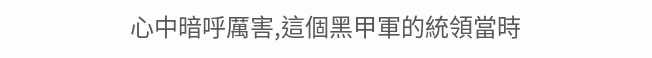心中暗呼厲害,這個黑甲軍的統領當時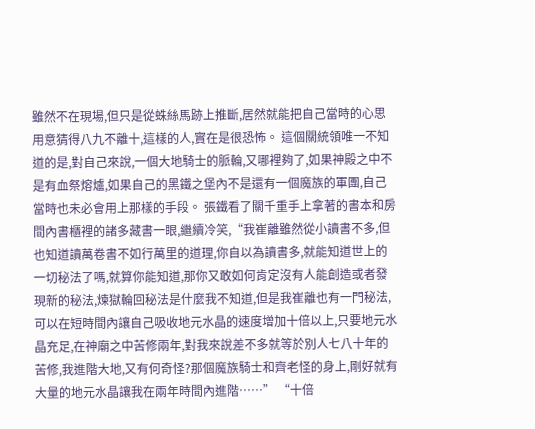雖然不在現場,但只是從蛛絲馬跡上推斷,居然就能把自己當時的心思用意猜得八九不離十,這樣的人,實在是很恐怖。 這個關統領唯一不知道的是,對自己來說,一個大地騎士的脈輪,又哪裡夠了,如果神殿之中不是有血祭熔爐,如果自己的黑鐵之堡內不是還有一個魔族的軍團,自己當時也未必會用上那樣的手段。 張鐵看了關千重手上拿著的書本和房間內書櫃裡的諸多藏書一眼,繼續冷笑,“我崔離雖然從小讀書不多,但也知道讀萬卷書不如行萬里的道理,你自以為讀書多,就能知道世上的一切秘法了嗎,就算你能知道,那你又敢如何肯定沒有人能創造或者發現新的秘法,煉獄輪回秘法是什麼我不知道,但是我崔離也有一門秘法,可以在短時間內讓自己吸收地元水晶的速度增加十倍以上,只要地元水晶充足,在神廟之中苦修兩年,對我來說差不多就等於別人七八十年的苦修,我進階大地,又有何奇怪?那個魔族騎士和齊老怪的身上,剛好就有大量的地元水晶讓我在兩年時間內進階……” “十倍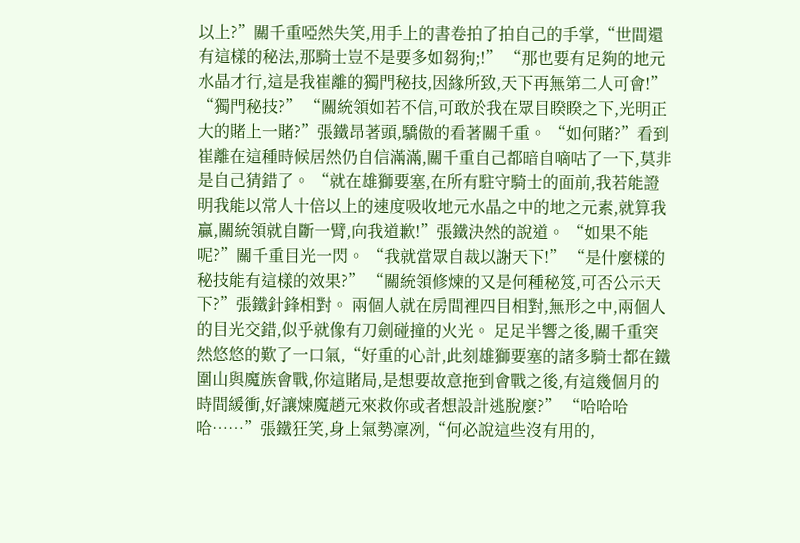以上?”關千重啞然失笑,用手上的書卷拍了拍自己的手掌,“世間還有這樣的秘法,那騎士豈不是要多如芻狗;!” “那也要有足夠的地元水晶才行,這是我崔離的獨門秘技,因緣所致,天下再無第二人可會!” “獨門秘技?” “關統領如若不信,可敢於我在眾目睽睽之下,光明正大的賭上一賭?”張鐵昂著頭,驕傲的看著關千重。 “如何賭?”看到崔離在這種時候居然仍自信滿滿,關千重自己都暗自嘀咕了一下,莫非是自己猜錯了。 “就在雄獅要塞,在所有駐守騎士的面前,我若能證明我能以常人十倍以上的速度吸收地元水晶之中的地之元素,就算我贏,關統領就自斷一臂,向我道歉!”張鐵決然的說道。 “如果不能呢?”關千重目光一閃。 “我就當眾自裁以謝天下!” “是什麼樣的秘技能有這樣的效果?” “關統領修煉的又是何種秘笈,可否公示天下?”張鐵針鋒相對。 兩個人就在房間裡四目相對,無形之中,兩個人的目光交錯,似乎就像有刀劍碰撞的火光。 足足半響之後,關千重突然悠悠的歎了一口氣,“好重的心計,此刻雄獅要塞的諸多騎士都在鐵圍山與魔族會戰,你這賭局,是想要故意拖到會戰之後,有這幾個月的時間緩衝,好讓煉魔趙元來救你或者想設計逃脫麼?” “哈哈哈哈……”張鐵狂笑,身上氣勢凜冽,“何必說這些沒有用的,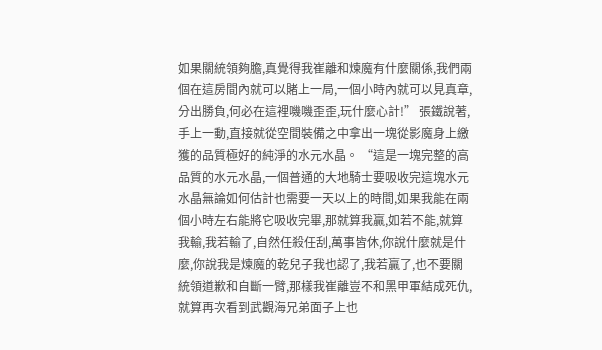如果關統領夠膽,真覺得我崔離和煉魔有什麼關係,我們兩個在這房間內就可以賭上一局,一個小時內就可以見真章,分出勝負,何必在這裡嘰嘰歪歪,玩什麼心計!” 張鐵說著,手上一動,直接就從空間裝備之中拿出一塊從影魔身上繳獲的品質極好的純淨的水元水晶。 “這是一塊完整的高品質的水元水晶,一個普通的大地騎士要吸收完這塊水元水晶無論如何估計也需要一天以上的時間,如果我能在兩個小時左右能將它吸收完畢,那就算我贏,如若不能,就算我輸,我若輸了,自然任殺任刮,萬事皆休,你說什麼就是什麼,你說我是煉魔的乾兒子我也認了,我若贏了,也不要關統領道歉和自斷一臂,那樣我崔離豈不和黑甲軍結成死仇,就算再次看到武觀海兄弟面子上也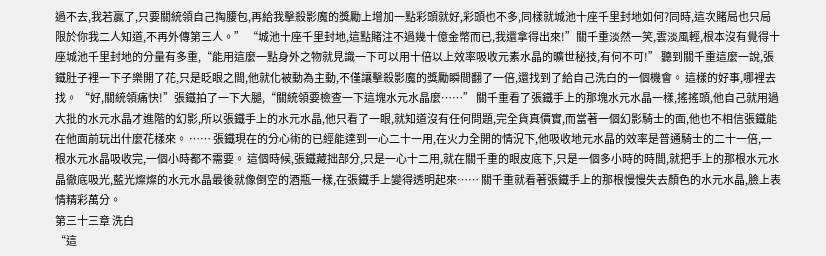過不去,我若贏了,只要關統領自己掏腰包,再給我擊殺影魔的獎勵上增加一點彩頭就好,彩頭也不多,同樣就城池十座千里封地如何?同時,這次賭局也只局限於你我二人知道,不再外傳第三人。” “城池十座千里封地,這點賭注不過幾十億金幣而已,我還拿得出來!”關千重淡然一笑,雲淡風輕,根本沒有覺得十座城池千里封地的分量有多重,“能用這麼一點身外之物就見識一下可以用十倍以上效率吸收元素水晶的曠世秘技,有何不可!” 聽到關千重這麼一說,張鐵肚子裡一下子樂開了花,只是眨眼之間,他就化被動為主動,不僅讓擊殺影魔的獎勵瞬間翻了一倍,還找到了給自己洗白的一個機會。 這樣的好事,哪裡去找。 “好,關統領痛快!”張鐵拍了一下大腿,“關統領要檢查一下這塊水元水晶麼……” 關千重看了張鐵手上的那塊水元水晶一樣,搖搖頭,他自己就用過大批的水元水晶才進階的幻影,所以張鐵手上的水元水晶,他只看了一眼,就知道沒有任何問題,完全貨真價實,而當著一個幻影騎士的面,他也不相信張鐵能在他面前玩出什麼花樣來。 …… 張鐵現在的分心術的已經能達到一心二十一用,在火力全開的情況下,他吸收地元水晶的效率是普通騎士的二十一倍,一根水元水晶吸收完,一個小時都不需要。 這個時候,張鐵藏拙部分,只是一心十二用,就在關千重的眼皮底下,只是一個多小時的時間,就把手上的那根水元水晶徹底吸光,藍光燦燦的水元水晶最後就像倒空的酒瓶一樣,在張鐵手上變得透明起來…… 關千重就看著張鐵手上的那根慢慢失去顏色的水元水晶,臉上表情精彩萬分。
第三十三章 洗白
“這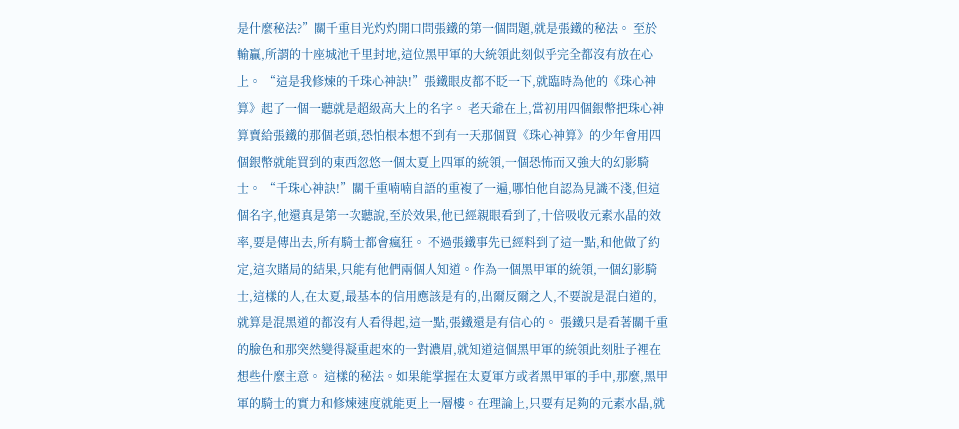是什麼秘法?”關千重目光灼灼開口問張鐵的第一個問題,就是張鐵的秘法。 至於輸贏,所謂的十座城池千里封地,這位黑甲軍的大統領此刻似乎完全都沒有放在心上。 “這是我修煉的千珠心神訣!”張鐵眼皮都不眨一下,就臨時為他的《珠心神算》起了一個一聽就是超級高大上的名字。 老天爺在上,當初用四個銀幣把珠心神算賣給張鐵的那個老頭,恐怕根本想不到有一天那個買《珠心神算》的少年會用四個銀幣就能買到的東西忽悠一個太夏上四軍的統領,一個恐怖而又強大的幻影騎士。 “千珠心神訣!”關千重喃喃自語的重複了一遍,哪怕他自認為見識不淺,但這個名字,他還真是第一次聽說,至於效果,他已經親眼看到了,十倍吸收元素水晶的效率,要是傳出去,所有騎士都會瘋狂。 不過張鐵事先已經料到了這一點,和他做了約定,這次賭局的結果,只能有他們兩個人知道。作為一個黑甲軍的統領,一個幻影騎士,這樣的人,在太夏,最基本的信用應該是有的,出爾反爾之人,不要說是混白道的,就算是混黑道的都沒有人看得起,這一點,張鐵還是有信心的。 張鐵只是看著關千重的臉色和那突然變得凝重起來的一對濃眉,就知道這個黑甲軍的統領此刻肚子裡在想些什麼主意。 這樣的秘法。如果能掌握在太夏軍方或者黑甲軍的手中,那麼,黑甲軍的騎士的實力和修煉速度就能更上一層樓。在理論上,只要有足夠的元素水晶,就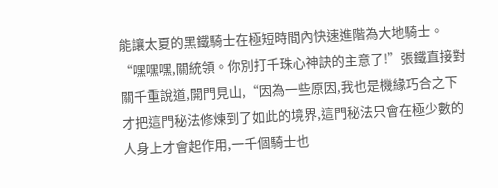能讓太夏的黑鐵騎士在極短時間內快速進階為大地騎士。 “嘿嘿嘿,關統領。你別打千珠心神訣的主意了!”張鐵直接對關千重說道,開門見山,“因為一些原因,我也是機緣巧合之下才把這門秘法修煉到了如此的境界,這門秘法只會在極少數的人身上才會起作用,一千個騎士也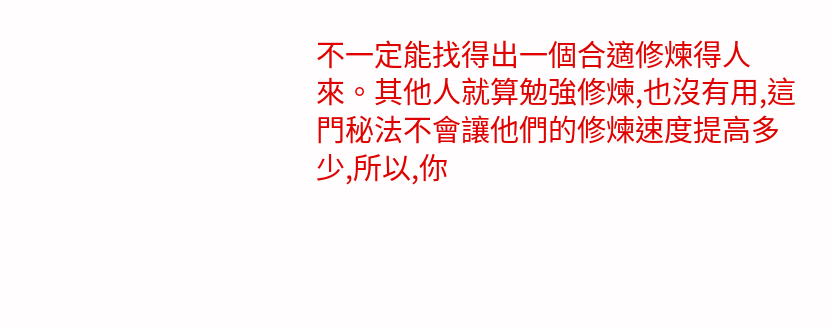不一定能找得出一個合適修煉得人來。其他人就算勉強修煉,也沒有用,這門秘法不會讓他們的修煉速度提高多少,所以,你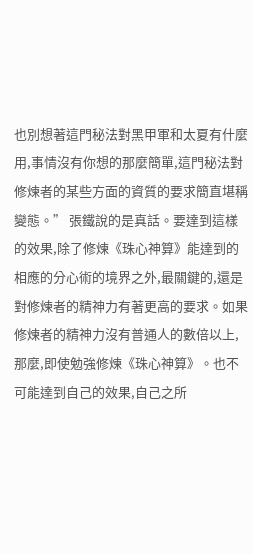也別想著這門秘法對黑甲軍和太夏有什麼用,事情沒有你想的那麼簡單,這門秘法對修煉者的某些方面的資質的要求簡直堪稱變態。” 張鐵說的是真話。要達到這樣的效果,除了修煉《珠心神算》能達到的相應的分心術的境界之外,最關鍵的,還是對修煉者的精神力有著更高的要求。如果修煉者的精神力沒有普通人的數倍以上,那麼,即使勉強修煉《珠心神算》。也不可能達到自己的效果,自己之所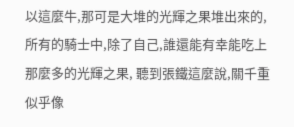以這麼牛,那可是大堆的光輝之果堆出來的,所有的騎士中,除了自己,誰還能有幸能吃上那麼多的光輝之果, 聽到張鐵這麼說,關千重似乎像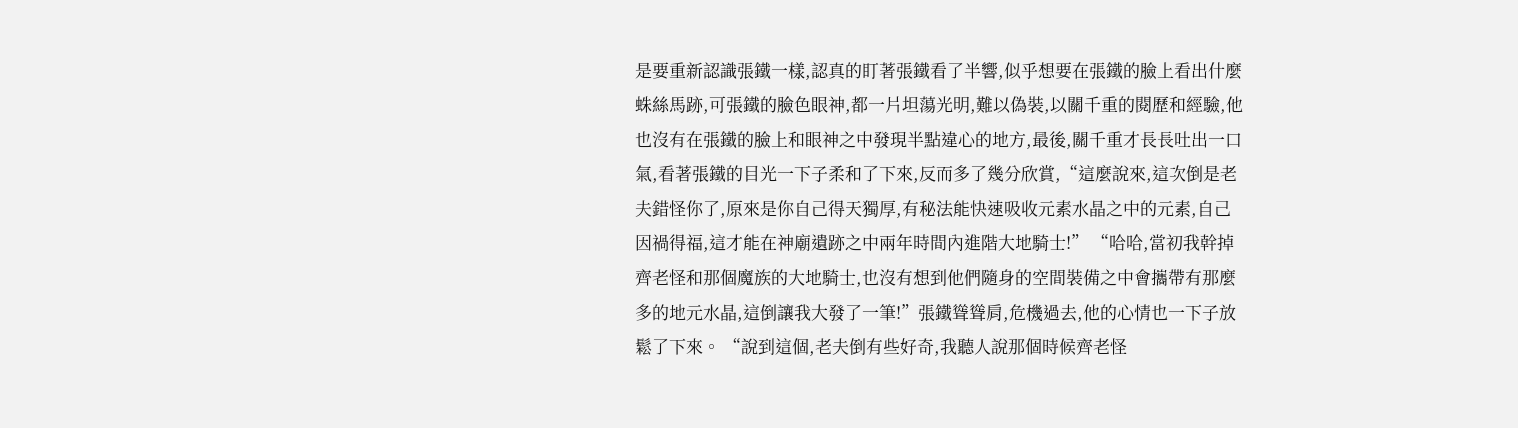是要重新認識張鐵一樣,認真的盯著張鐵看了半響,似乎想要在張鐵的臉上看出什麼蛛絲馬跡,可張鐵的臉色眼神,都一片坦蕩光明,難以偽裝,以關千重的閱歷和經驗,他也沒有在張鐵的臉上和眼神之中發現半點違心的地方,最後,關千重才長長吐出一口氣,看著張鐵的目光一下子柔和了下來,反而多了幾分欣賞,“這麼說來,這次倒是老夫錯怪你了,原來是你自己得天獨厚,有秘法能快速吸收元素水晶之中的元素,自己因禍得福,這才能在神廟遺跡之中兩年時間內進階大地騎士!” “哈哈,當初我幹掉齊老怪和那個魔族的大地騎士,也沒有想到他們隨身的空間裝備之中會攜帶有那麼多的地元水晶,這倒讓我大發了一筆!”張鐵聳聳肩,危機過去,他的心情也一下子放鬆了下來。 “說到這個,老夫倒有些好奇,我聽人說那個時候齊老怪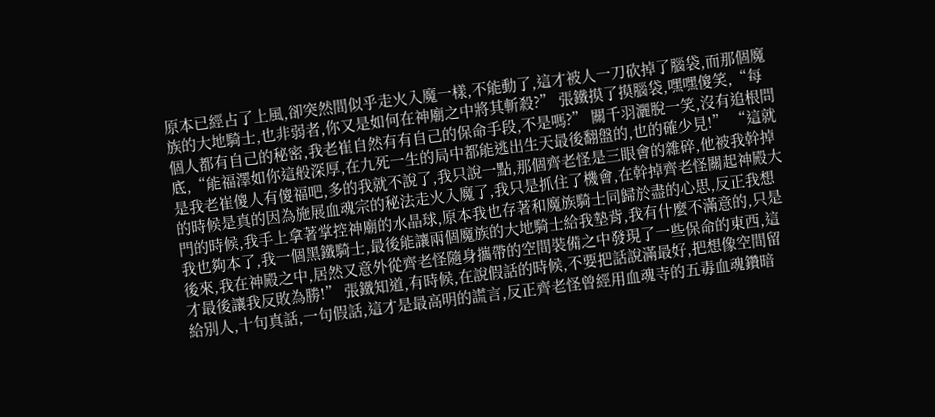原本已經占了上風,卻突然間似乎走火入魔一樣,不能動了,這才被人一刀砍掉了腦袋,而那個魔族的大地騎士,也非弱者,你又是如何在神廟之中將其斬殺?” 張鐵摸了摸腦袋,嘿嘿傻笑,“每個人都有自己的秘密,我老崔自然有有自己的保命手段,不是嗎?” 關千羽灑脫一笑,沒有追根問底,“能福澤如你這般深厚,在九死一生的局中都能逃出生天最後翻盤的,也的確少見!” “這就是我老崔傻人有傻福吧,多的我就不說了,我只說一點,那個齊老怪是三眼會的雜碎,他被我幹掉的時候是真的因為施展血魂宗的秘法走火入魔了,我只是抓住了機會,在幹掉齊老怪關起神殿大門的時候,我手上拿著掌控神廟的水晶球,原本我也存著和魔族騎士同歸於盡的心思,反正我想我也夠本了,我一個黑鐵騎士,最後能讓兩個魔族的大地騎士給我墊背,我有什麼不滿意的,只是後來,我在神殿之中,居然又意外從齊老怪隨身攜帶的空間裝備之中發現了一些保命的東西,這才最後讓我反敗為勝!” 張鐵知道,有時候,在說假話的時候,不要把話說滿最好,把想像空間留給別人,十句真話,一句假話,這才是最高明的謊言,反正齊老怪曾經用血魂寺的五毒血魂鑽暗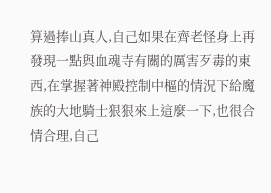算過捧山真人,自己如果在齊老怪身上再發現一點與血魂寺有關的厲害歹毒的東西,在掌握著神殿控制中樞的情況下給魔族的大地騎士狠狠來上這麼一下,也很合情合理,自己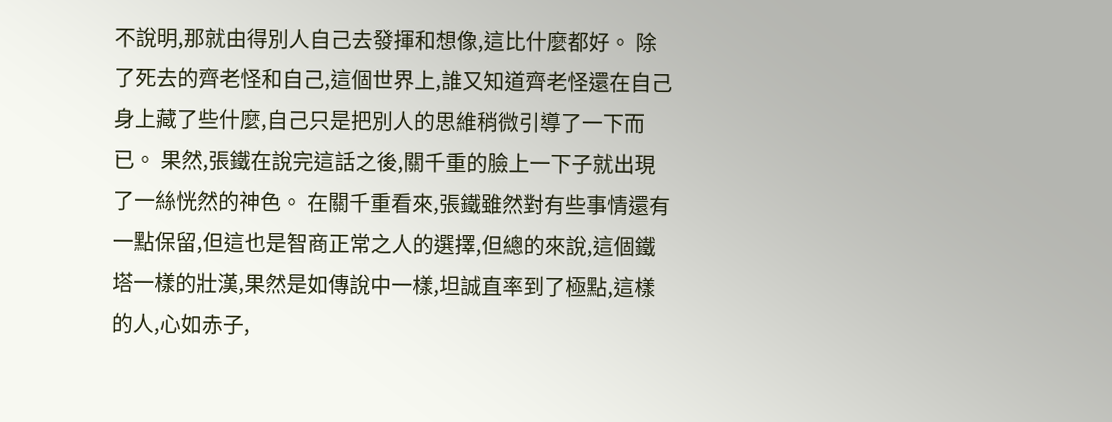不說明,那就由得別人自己去發揮和想像,這比什麼都好。 除了死去的齊老怪和自己,這個世界上,誰又知道齊老怪還在自己身上藏了些什麼,自己只是把別人的思維稍微引導了一下而已。 果然,張鐵在說完這話之後,關千重的臉上一下子就出現了一絲恍然的神色。 在關千重看來,張鐵雖然對有些事情還有一點保留,但這也是智商正常之人的選擇,但總的來說,這個鐵塔一樣的壯漢,果然是如傳說中一樣,坦誠直率到了極點,這樣的人,心如赤子,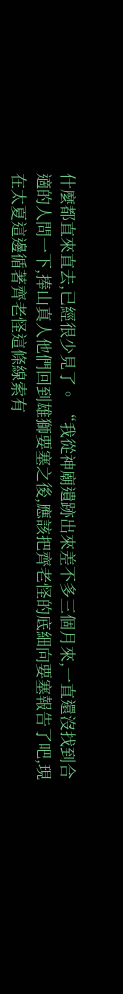什麼都直來直去,已經很少見了。 “我從神廟遺跡出來差不多三個月來,一直還沒找到合適的人問一下,捧山真人他們回到雄獅要塞之後,應該把齊老怪的底細向要塞報告了吧,現在太夏這邊循著齊老怪這條線索有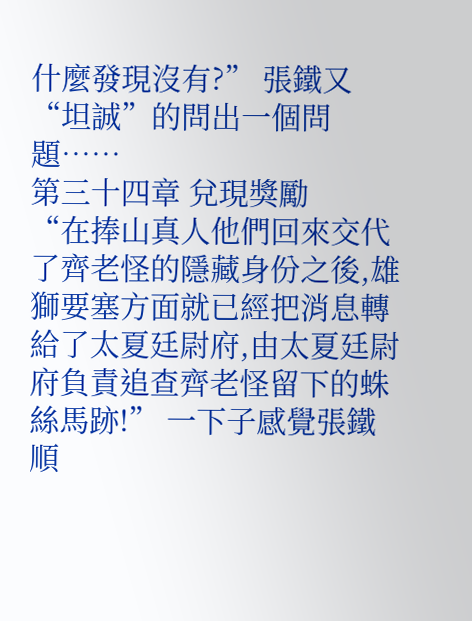什麼發現沒有?” 張鐵又“坦誠”的問出一個問題……
第三十四章 兌現獎勵
“在捧山真人他們回來交代了齊老怪的隱藏身份之後,雄獅要塞方面就已經把消息轉給了太夏廷尉府,由太夏廷尉府負責追查齊老怪留下的蛛絲馬跡!” 一下子感覺張鐵順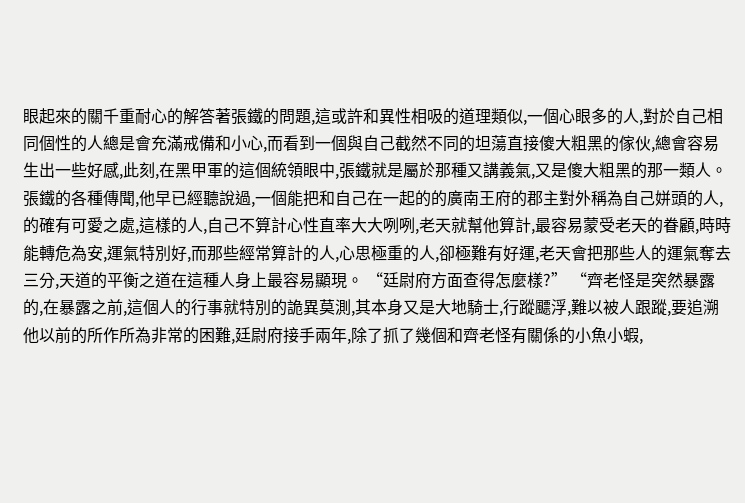眼起來的關千重耐心的解答著張鐵的問題,這或許和異性相吸的道理類似,一個心眼多的人,對於自己相同個性的人總是會充滿戒備和小心,而看到一個與自己截然不同的坦蕩直接傻大粗黑的傢伙,總會容易生出一些好感,此刻,在黑甲軍的這個統領眼中,張鐵就是屬於那種又講義氣,又是傻大粗黑的那一類人。 張鐵的各種傳聞,他早已經聽說過,一個能把和自己在一起的的廣南王府的郡主對外稱為自己姘頭的人,的確有可愛之處,這樣的人,自己不算計心性直率大大咧咧,老天就幫他算計,最容易蒙受老天的眷顧,時時能轉危為安,運氣特別好,而那些經常算計的人,心思極重的人,卻極難有好運,老天會把那些人的運氣奪去三分,天道的平衡之道在這種人身上最容易顯現。 “廷尉府方面查得怎麼樣?” “齊老怪是突然暴露的,在暴露之前,這個人的行事就特別的詭異莫測,其本身又是大地騎士,行蹤飃浮,難以被人跟蹤,要追溯他以前的所作所為非常的困難,廷尉府接手兩年,除了抓了幾個和齊老怪有關係的小魚小蝦,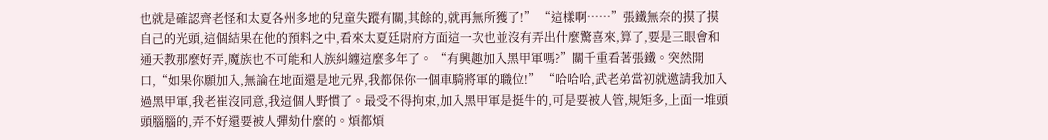也就是確認齊老怪和太夏各州多地的兒童失蹤有關,其餘的,就再無所獲了!” “這樣啊……”張鐵無奈的摸了摸自己的光頭,這個結果在他的預料之中,看來太夏廷尉府方面這一次也並沒有弄出什麼驚喜來,算了,要是三眼會和通天教那麼好弄,魔族也不可能和人族糾纏這麼多年了。 “有興趣加入黑甲軍嗎?”關千重看著張鐵。突然開口,“如果你願加入,無論在地面還是地元界,我都保你一個車騎將軍的職位!” “哈哈哈,武老弟當初就邀請我加入過黑甲軍,我老崔沒同意,我這個人野慣了。最受不得拘束,加入黑甲軍是挺牛的,可是要被人管,規矩多,上面一堆頭頭腦腦的,弄不好還要被人彈劾什麼的。煩都煩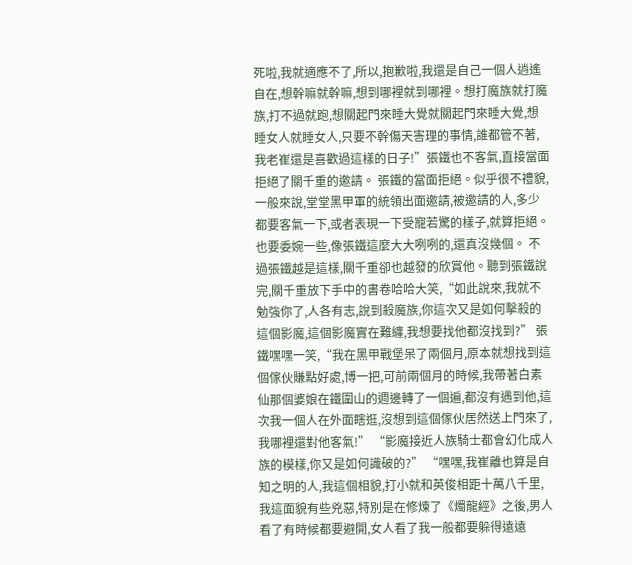死啦,我就適應不了,所以,抱歉啦,我還是自己一個人逍遙自在,想幹嘛就幹嘛,想到哪裡就到哪裡。想打魔族就打魔族,打不過就跑,想關起門來睡大覺就關起門來睡大覺,想睡女人就睡女人,只要不幹傷天害理的事情,誰都管不著,我老崔還是喜歡過這樣的日子!”張鐵也不客氣,直接當面拒絕了關千重的邀請。 張鐵的當面拒絕。似乎很不禮貌,一般來說,堂堂黑甲軍的統領出面邀請,被邀請的人,多少都要客氣一下,或者表現一下受寵若驚的樣子,就算拒絕。也要委婉一些,像張鐵這麼大大咧咧的,還真沒幾個。 不過張鐵越是這樣,關千重卻也越發的欣賞他。聽到張鐵說完,關千重放下手中的書卷哈哈大笑,“如此說來,我就不勉強你了,人各有志,說到殺魔族,你這次又是如何擊殺的這個影魔,這個影魔實在難纏,我想要找他都沒找到?” 張鐵嘿嘿一笑,“我在黑甲戰堡呆了兩個月,原本就想找到這個傢伙賺點好處,博一把,可前兩個月的時候,我帶著白素仙那個婆娘在鐵圍山的週邊轉了一個遍,都沒有遇到他,這次我一個人在外面瞎逛,沒想到這個傢伙居然送上門來了,我哪裡還對他客氣!” “影魔接近人族騎士都會幻化成人族的模樣,你又是如何識破的?” “嘿嘿,我崔離也算是自知之明的人,我這個相貌,打小就和英俊相距十萬八千里,我這面貌有些兇惡,特別是在修煉了《燭龍經》之後,男人看了有時候都要避開,女人看了我一般都要躲得遠遠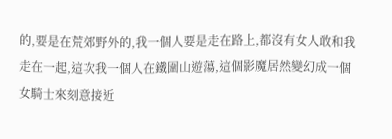的,要是在荒郊野外的,我一個人要是走在路上,都沒有女人敢和我走在一起,這次我一個人在鐵圍山遊蕩,這個影魔居然變幻成一個女騎士來刻意接近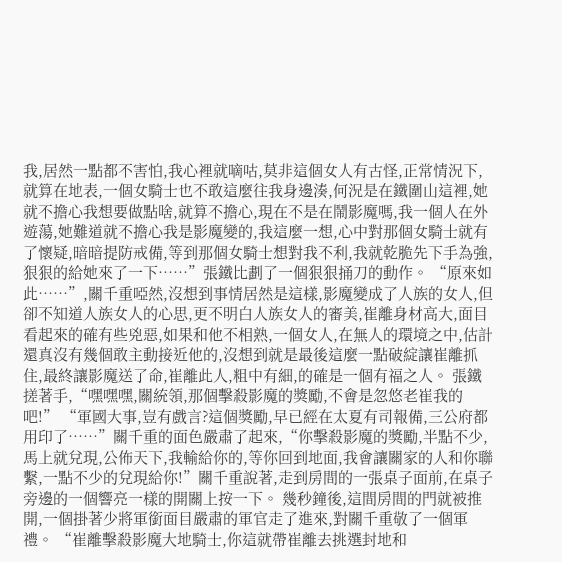我,居然一點都不害怕,我心裡就嘀咕,莫非這個女人有古怪,正常情況下,就算在地表,一個女騎士也不敢這麼往我身邊湊,何況是在鐵圍山這裡,她就不擔心我想要做點啥,就算不擔心,現在不是在鬧影魔嗎,我一個人在外遊蕩,她難道就不擔心我是影魔變的,我這麼一想,心中對那個女騎士就有了懷疑,暗暗提防戒備,等到那個女騎士想對我不利,我就乾脆先下手為強,狠狠的給她來了一下……”張鐵比劃了一個狠狠捅刀的動作。 “原來如此……”,關千重啞然,沒想到事情居然是這樣,影魔變成了人族的女人,但卻不知道人族女人的心思,更不明白人族女人的審美,崔離身材高大,面目看起來的確有些兇惡,如果和他不相熟,一個女人,在無人的環境之中,估計還真沒有幾個敢主動接近他的,沒想到就是最後這麼一點破綻讓崔離抓住,最終讓影魔送了命,崔離此人,粗中有細,的確是一個有福之人。 張鐵搓著手,“嘿嘿嘿,關統領,那個擊殺影魔的獎勵,不會是忽悠老崔我的吧!” “軍國大事,豈有戲言?這個獎勵,早已經在太夏有司報備,三公府都用印了……”關千重的面色嚴肅了起來,“你擊殺影魔的獎勵,半點不少,馬上就兌現,公佈天下,我輸給你的,等你回到地面,我會讓關家的人和你聯繫,一點不少的兌現給你!”關千重說著,走到房間的一張桌子面前,在桌子旁邊的一個響亮一樣的開關上按一下。 幾秒鐘後,這間房間的門就被推開,一個掛著少將軍銜面目嚴肅的軍官走了進來,對關千重敬了一個軍禮。 “崔離擊殺影魔大地騎士,你這就帶崔離去挑選封地和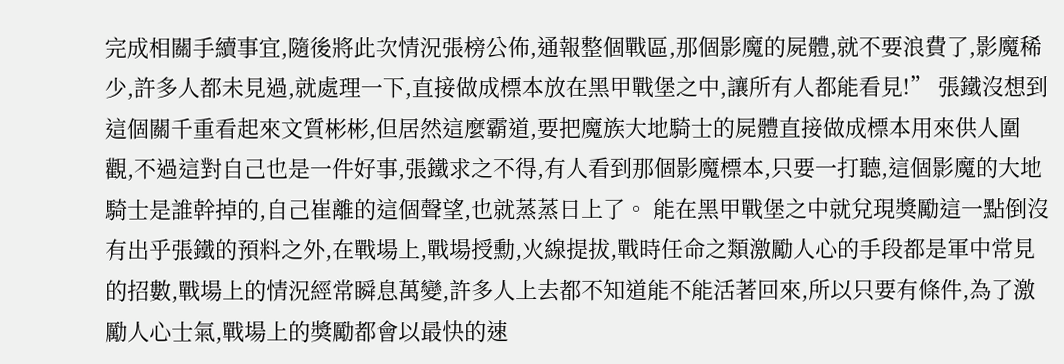完成相關手續事宜,隨後將此次情況張榜公佈,通報整個戰區,那個影魔的屍體,就不要浪費了,影魔稀少,許多人都未見過,就處理一下,直接做成標本放在黑甲戰堡之中,讓所有人都能看見!” 張鐵沒想到這個關千重看起來文質彬彬,但居然這麼霸道,要把魔族大地騎士的屍體直接做成標本用來供人圍觀,不過這對自己也是一件好事,張鐵求之不得,有人看到那個影魔標本,只要一打聽,這個影魔的大地騎士是誰幹掉的,自己崔離的這個聲望,也就蒸蒸日上了。 能在黑甲戰堡之中就兌現獎勵這一點倒沒有出乎張鐵的預料之外,在戰場上,戰場授勳,火線提拔,戰時任命之類激勵人心的手段都是軍中常見的招數,戰場上的情況經常瞬息萬變,許多人上去都不知道能不能活著回來,所以只要有條件,為了激勵人心士氣,戰場上的獎勵都會以最快的速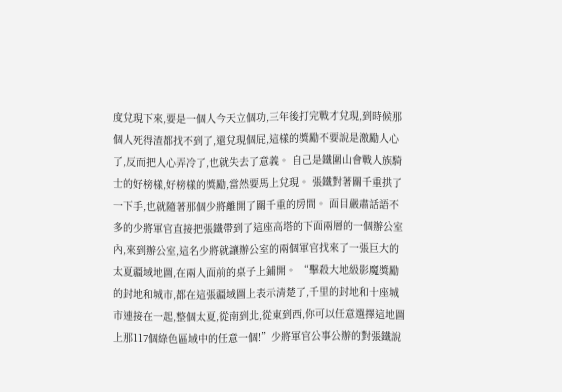度兌現下來,要是一個人今天立個功,三年後打完戰才兌現,到時候那個人死得渣都找不到了,還兌現個屁,這樣的獎勵不要說是激勵人心了,反而把人心弄冷了,也就失去了意義。 自己是鐵圍山會戰人族騎士的好榜樣,好榜樣的獎勵,當然要馬上兌現。 張鐵對著關千重拱了一下手,也就隨著那個少將離開了關千重的房間。 面目嚴肅話語不多的少將軍官直接把張鐵帶到了這座高塔的下面兩層的一個辦公室內,來到辦公室,這名少將就讓辦公室的兩個軍官找來了一張巨大的太夏疆域地圖,在兩人面前的桌子上鋪開。 “擊殺大地級影魔獎勵的封地和城市,都在這張疆域圖上表示清楚了,千里的封地和十座城市連接在一起,整個太夏,從南到北,從東到西,你可以任意選擇這地圖上那117個綠色區域中的任意一個!”少將軍官公事公辦的對張鐵說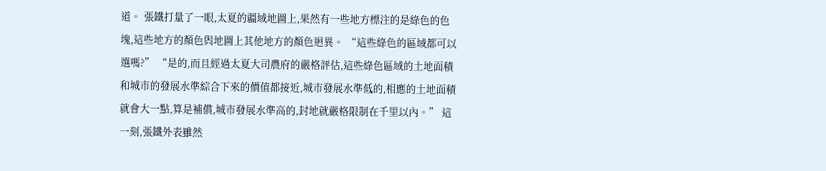道。 張鐵打量了一眼,太夏的疆域地圖上,果然有一些地方標注的是綠色的色塊,這些地方的顏色與地圖上其他地方的顏色迥異。 “這些綠色的區域都可以選嗎?” “是的,而且經過太夏大司農府的嚴格評估,這些綠色區域的土地面積和城市的發展水準綜合下來的價值都接近,城市發展水準低的,相應的土地面積就會大一點,算是補償,城市發展水準高的,封地就嚴格限制在千里以內。” 這一刻,張鐵外表雖然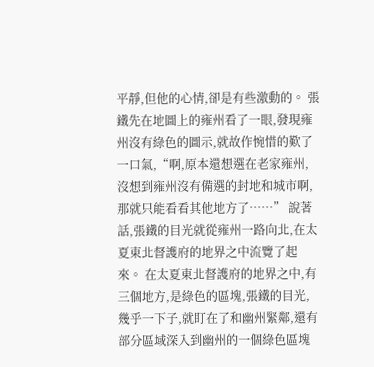平靜,但他的心情,卻是有些激動的。 張鐵先在地圖上的雍州看了一眼,發現雍州沒有綠色的圖示,就故作惋惜的歎了一口氣,“啊,原本還想選在老家雍州,沒想到雍州沒有備選的封地和城市啊,那就只能看看其他地方了……” 說著話,張鐵的目光就從雍州一路向北,在太夏東北督護府的地界之中流覽了起來。 在太夏東北督護府的地界之中,有三個地方,是綠色的區塊,張鐵的目光,幾乎一下子,就盯在了和幽州緊鄰,還有部分區域深入到幽州的一個綠色區塊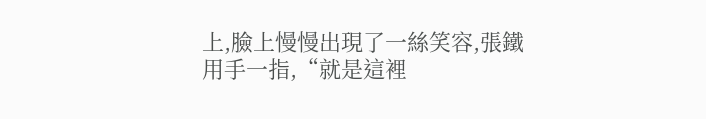上,臉上慢慢出現了一絲笑容,張鐵用手一指,“就是這裡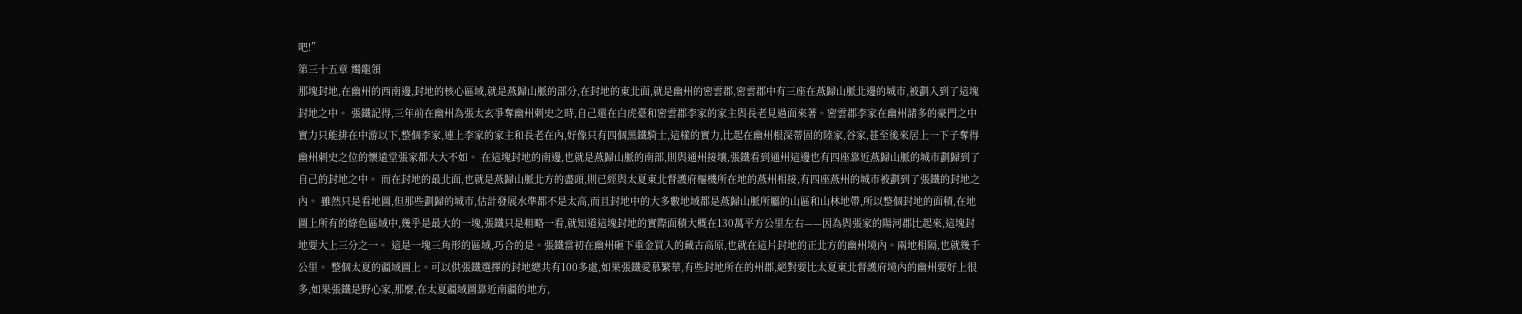吧!”
第三十五章 燭龍領
那塊封地,在幽州的西南邊,封地的核心區域,就是燕歸山脈的部分,在封地的東北面,就是幽州的密雲郡,密雲郡中有三座在燕歸山脈北邊的城市,被劃入到了這塊封地之中。 張鐵記得,三年前在幽州為張太玄爭奪幽州刺史之時,自己還在白虎臺和密雲郡李家的家主與長老見過面來著。密雲郡李家在幽州諸多的豪門之中實力只能排在中游以下,整個李家,連上李家的家主和長老在內,好像只有四個黑鐵騎士,這樣的實力,比起在幽州根深蒂固的陸家,谷家,甚至後來居上一下子奪得幽州刺史之位的懷遠堂張家都大大不如。 在這塊封地的南邊,也就是燕歸山脈的南部,則與通州接壤,張鐵看到通州這邊也有四座靠近燕歸山脈的城市劃歸到了自己的封地之中。 而在封地的最北面,也就是燕歸山脈北方的盡頭,則已經與太夏東北督護府樞機所在地的燕州相接,有四座燕州的城市被劃到了張鐵的封地之內。 雖然只是看地圖,但那些劃歸的城市,估計發展水準都不是太高,而且封地中的大多數地域都是燕歸山脈所屬的山區和山林地帶,所以整個封地的面積,在地圖上所有的綠色區域中,幾乎是最大的一塊,張鐵只是粗略一看,就知道這塊封地的實際面積大概在130萬平方公里左右——因為與張家的陽河郡比起來,這塊封地要大上三分之一。 這是一塊三角形的區域,巧合的是。張鐵當初在幽州砸下重金買入的藏古高原,也就在這片封地的正北方的幽州境內。兩地相隔,也就幾千公里。 整個太夏的疆域圖上。可以供張鐵選擇的封地總共有100多處,如果張鐵愛慕繁華,有些封地所在的州郡,絕對要比太夏東北督護府境內的幽州要好上很多,如果張鐵是野心家,那麼,在太夏疆域圖靠近南疆的地方,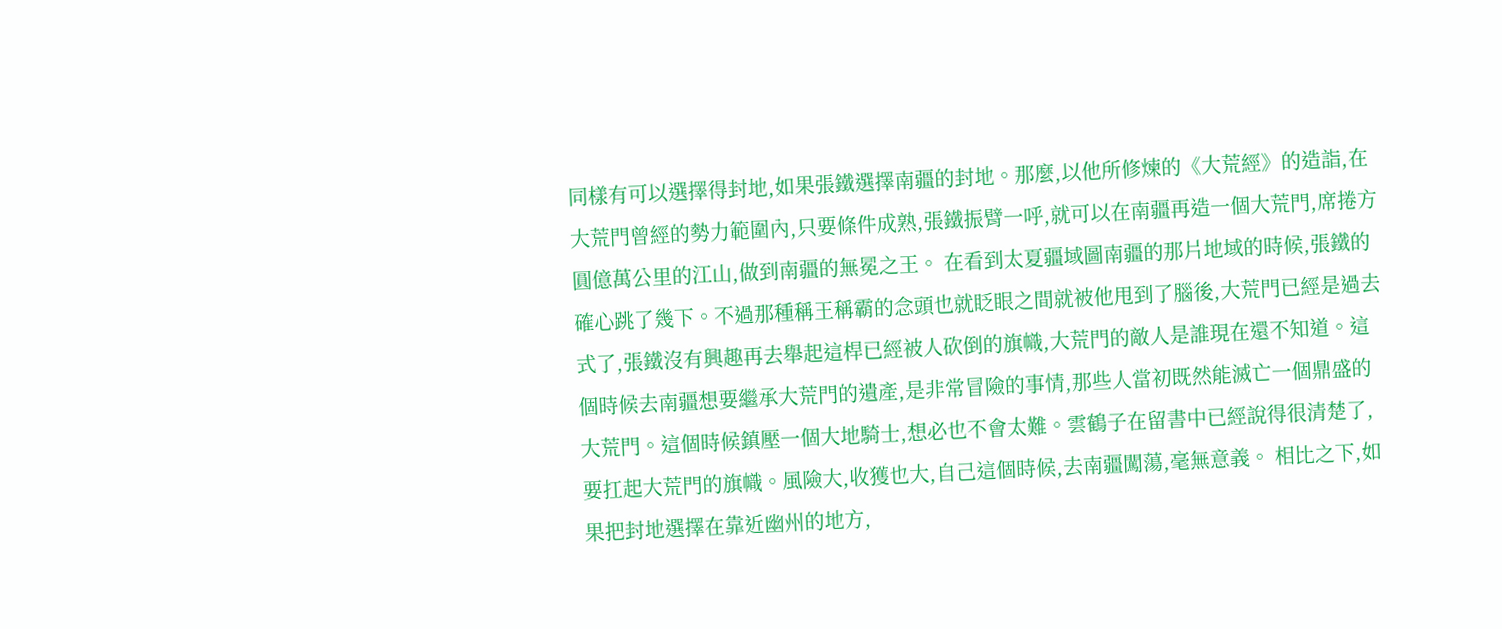同樣有可以選擇得封地,如果張鐵選擇南疆的封地。那麼,以他所修煉的《大荒經》的造詣,在大荒門曾經的勢力範圍內,只要條件成熟,張鐵振臂一呼,就可以在南疆再造一個大荒門,席捲方圓億萬公里的江山,做到南疆的無冕之王。 在看到太夏疆域圖南疆的那片地域的時候,張鐵的確心跳了幾下。不過那種稱王稱霸的念頭也就眨眼之間就被他甩到了腦後,大荒門已經是過去式了,張鐵沒有興趣再去舉起這桿已經被人砍倒的旗幟,大荒門的敵人是誰現在還不知道。這個時候去南疆想要繼承大荒門的遺產,是非常冒險的事情,那些人當初既然能滅亡一個鼎盛的大荒門。這個時候鎮壓一個大地騎士,想必也不會太難。雲鶴子在留書中已經說得很清楚了,要扛起大荒門的旗幟。風險大,收獲也大,自己這個時候,去南疆闖蕩,毫無意義。 相比之下,如果把封地選擇在靠近幽州的地方,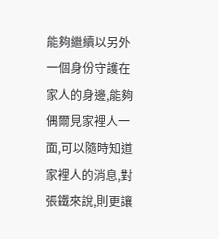能夠繼續以另外一個身份守護在家人的身邊,能夠偶爾見家裡人一面,可以隨時知道家裡人的消息,對張鐵來說,則更讓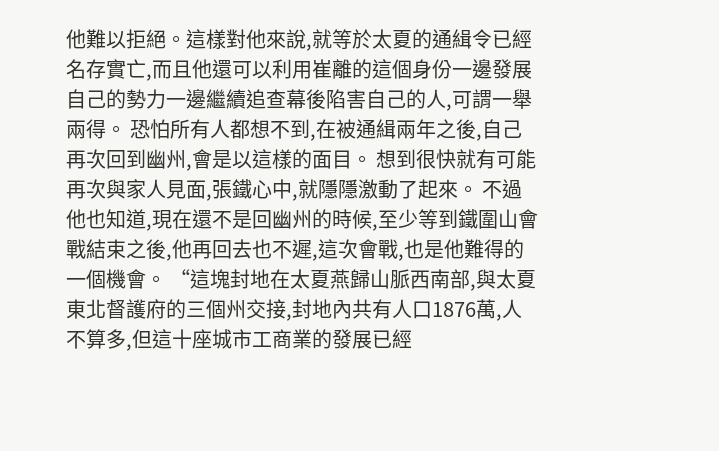他難以拒絕。這樣對他來說,就等於太夏的通緝令已經名存實亡,而且他還可以利用崔離的這個身份一邊發展自己的勢力一邊繼續追查幕後陷害自己的人,可謂一舉兩得。 恐怕所有人都想不到,在被通緝兩年之後,自己再次回到幽州,會是以這樣的面目。 想到很快就有可能再次與家人見面,張鐵心中,就隱隱激動了起來。 不過他也知道,現在還不是回幽州的時候,至少等到鐵圍山會戰結束之後,他再回去也不遲,這次會戰,也是他難得的一個機會。 “這塊封地在太夏燕歸山脈西南部,與太夏東北督護府的三個州交接,封地內共有人口1876萬,人不算多,但這十座城市工商業的發展已經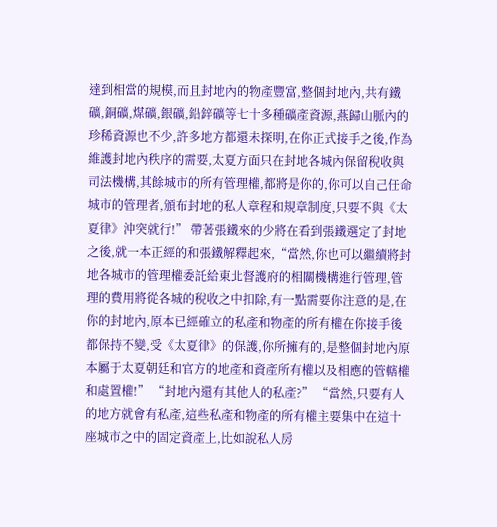達到相當的規模,而且封地內的物產豐富,整個封地內,共有鐵礦,銅礦,煤礦,銀礦,鉛鋅礦等七十多種礦產資源,燕歸山脈內的珍稀資源也不少,許多地方都還未探明,在你正式接手之後,作為維護封地內秩序的需要,太夏方面只在封地各城內保留稅收與司法機構,其餘城市的所有管理權,都將是你的,你可以自己任命城市的管理者,頒布封地的私人章程和規章制度,只要不與《太夏律》沖突就行!” 帶著張鐵來的少將在看到張鐵選定了封地之後,就一本正經的和張鐵解釋起來,“當然,你也可以繼續將封地各城市的管理權委託給東北督護府的相關機構進行管理,管理的費用將從各城的稅收之中扣除,有一點需要你注意的是,在你的封地內,原本已經確立的私產和物產的所有權在你接手後都保持不變,受《太夏律》的保護,你所擁有的,是整個封地內原本屬于太夏朝廷和官方的地產和資產所有權以及相應的管轄權和處置權!” “封地內還有其他人的私產?” “當然,只要有人的地方就會有私產,這些私產和物產的所有權主要集中在這十座城市之中的固定資產上,比如說私人房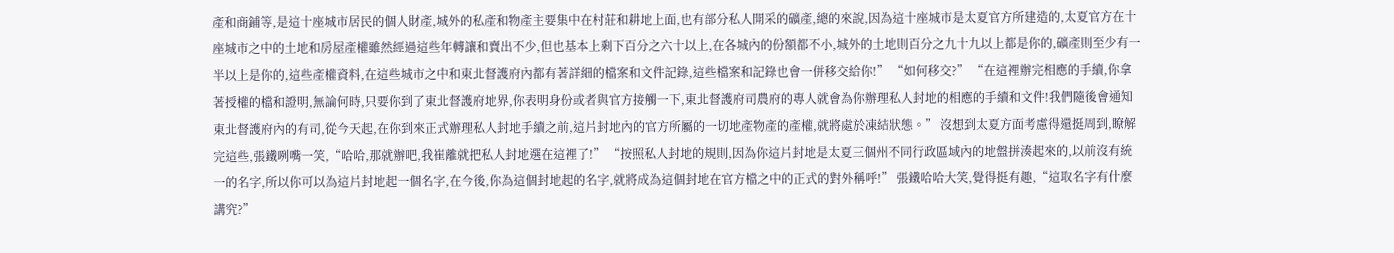產和商鋪等,是這十座城市居民的個人財產,城外的私產和物產主要集中在村莊和耕地上面,也有部分私人開采的礦產,總的來說,因為這十座城市是太夏官方所建造的,太夏官方在十座城市之中的土地和房屋產權雖然經過這些年轉讓和賣出不少,但也基本上剩下百分之六十以上,在各城內的份額都不小,城外的土地則百分之九十九以上都是你的,礦產則至少有一半以上是你的,這些產權資料,在這些城市之中和東北督護府內都有著詳細的檔案和文件記錄,這些檔案和記錄也會一併移交給你!” “如何移交?” “在這裡辦完相應的手續,你拿著授權的檔和證明,無論何時,只要你到了東北督護府地界,你表明身份或者與官方接觸一下,東北督護府司農府的專人就會為你辦理私人封地的相應的手續和文件!我們隨後會通知東北督護府內的有司,從今天起,在你到來正式辦理私人封地手續之前,這片封地內的官方所屬的一切地產物產的產權,就將處於凍結狀態。” 沒想到太夏方面考慮得還挺周到,瞭解完這些,張鐵咧嘴一笑,“哈哈,那就辦吧,我崔離就把私人封地選在這裡了!” “按照私人封地的規則,因為你這片封地是太夏三個州不同行政區域內的地盤拼湊起來的,以前沒有統一的名字,所以你可以為這片封地起一個名字,在今後,你為這個封地起的名字,就將成為這個封地在官方檔之中的正式的對外稱呼!” 張鐵哈哈大笑,覺得挺有趣,“這取名字有什麼講究?”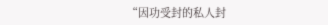“因功受封的私人封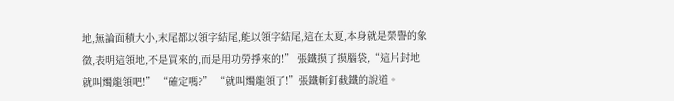地,無論面積大小,末尾都以領字結尾,能以領字結尾,這在太夏,本身就是榮譽的象徵,表明這領地,不是買來的,而是用功勞掙來的!” 張鐵摸了摸腦袋,“這片封地就叫燭龍領吧!” “確定嗎?” “就叫燭龍領了!”張鐵斬釘截鐵的說道。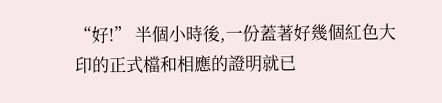“好!” 半個小時後,一份蓋著好幾個紅色大印的正式檔和相應的證明就已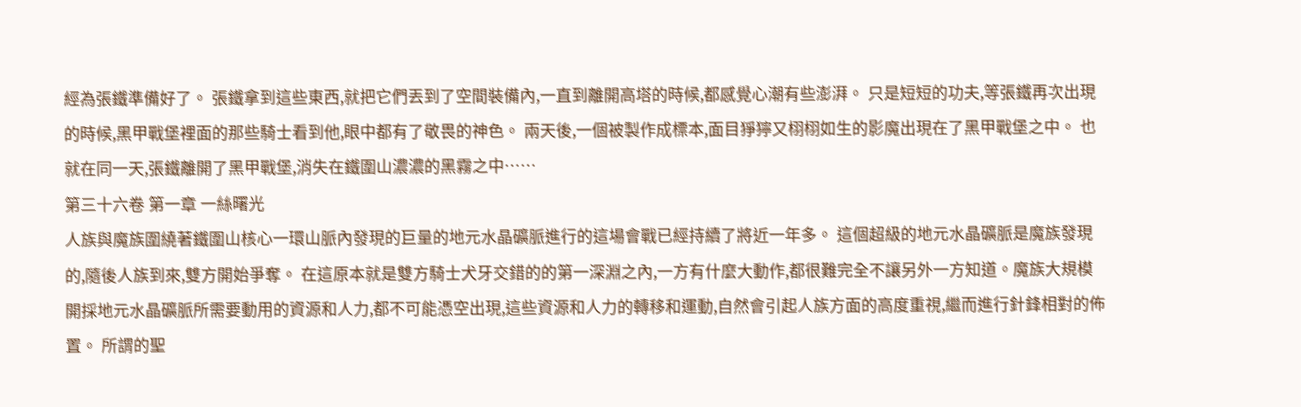經為張鐵準備好了。 張鐵拿到這些東西,就把它們丟到了空間裝備內,一直到離開高塔的時候,都感覺心潮有些澎湃。 只是短短的功夫,等張鐵再次出現的時候,黑甲戰堡裡面的那些騎士看到他,眼中都有了敬畏的神色。 兩天後,一個被製作成標本,面目猙獰又栩栩如生的影魔出現在了黑甲戰堡之中。 也就在同一天,張鐵離開了黑甲戰堡,消失在鐵圍山濃濃的黑霧之中……
第三十六卷 第一章 一絲曙光
人族與魔族圍繞著鐵圍山核心一環山脈內發現的巨量的地元水晶礦脈進行的這場會戰已經持續了將近一年多。 這個超級的地元水晶礦脈是魔族發現的,隨後人族到來,雙方開始爭奪。 在這原本就是雙方騎士犬牙交錯的的第一深淵之內,一方有什麼大動作,都很難完全不讓另外一方知道。魔族大規模開採地元水晶礦脈所需要動用的資源和人力,都不可能憑空出現,這些資源和人力的轉移和運動,自然會引起人族方面的高度重視,繼而進行針鋒相對的佈置。 所謂的聖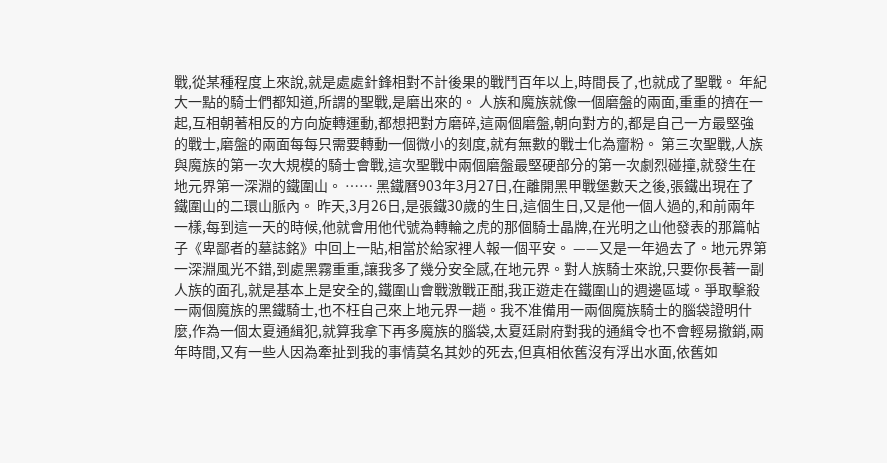戰,從某種程度上來說,就是處處針鋒相對不計後果的戰鬥百年以上,時間長了,也就成了聖戰。 年紀大一點的騎士們都知道,所謂的聖戰,是磨出來的。 人族和魔族就像一個磨盤的兩面,重重的擠在一起,互相朝著相反的方向旋轉運動,都想把對方磨碎,這兩個磨盤,朝向對方的,都是自己一方最堅強的戰士,磨盤的兩面每每只需要轉動一個微小的刻度,就有無數的戰士化為齏粉。 第三次聖戰,人族與魔族的第一次大規模的騎士會戰,這次聖戰中兩個磨盤最堅硬部分的第一次劇烈碰撞,就發生在地元界第一深淵的鐵圍山。 …… 黑鐵曆903年3月27日,在離開黑甲戰堡數天之後,張鐵出現在了鐵圍山的二環山脈內。 昨天,3月26日,是張鐵30歲的生日,這個生日,又是他一個人過的,和前兩年一樣,每到這一天的時候,他就會用他代號為轉輪之虎的那個騎士晶牌,在光明之山他發表的那篇帖子《卑鄙者的墓誌銘》中回上一貼,相當於給家裡人報一個平安。 ——又是一年過去了。地元界第一深淵風光不錯,到處黑霧重重,讓我多了幾分安全感,在地元界。對人族騎士來說,只要你長著一副人族的面孔,就是基本上是安全的,鐵圍山會戰激戰正酣,我正遊走在鐵圍山的週邊區域。爭取擊殺一兩個魔族的黑鐵騎士,也不枉自己來上地元界一趟。我不准備用一兩個魔族騎士的腦袋證明什麼,作為一個太夏通緝犯,就算我拿下再多魔族的腦袋,太夏廷尉府對我的通緝令也不會輕易撤銷,兩年時間,又有一些人因為牽扯到我的事情莫名其妙的死去,但真相依舊沒有浮出水面,依舊如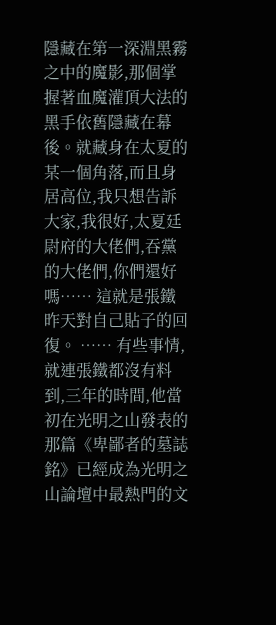隱藏在第一深淵黑霧之中的魔影,那個掌握著血魔灌頂大法的黑手依舊隱藏在幕後。就藏身在太夏的某一個角落,而且身居高位,我只想告訴大家,我很好,太夏廷尉府的大佬們,吞黨的大佬們,你們還好嗎…… 這就是張鐵昨天對自己貼子的回復。 …… 有些事情,就連張鐵都沒有料到,三年的時間,他當初在光明之山發表的那篇《卑鄙者的墓誌銘》已經成為光明之山論壇中最熱門的文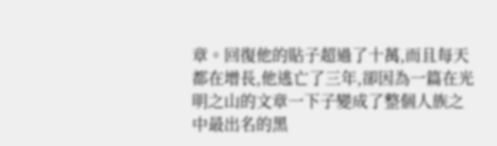章。回復他的貼子超過了十萬,而且每天都在增長,他逃亡了三年,卻因為一篇在光明之山的文章一下子變成了整個人族之中最出名的黑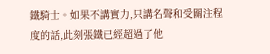鐵騎士。如果不講實力,只講名聲和受關注程度的話,此刻張鐵已經超過了他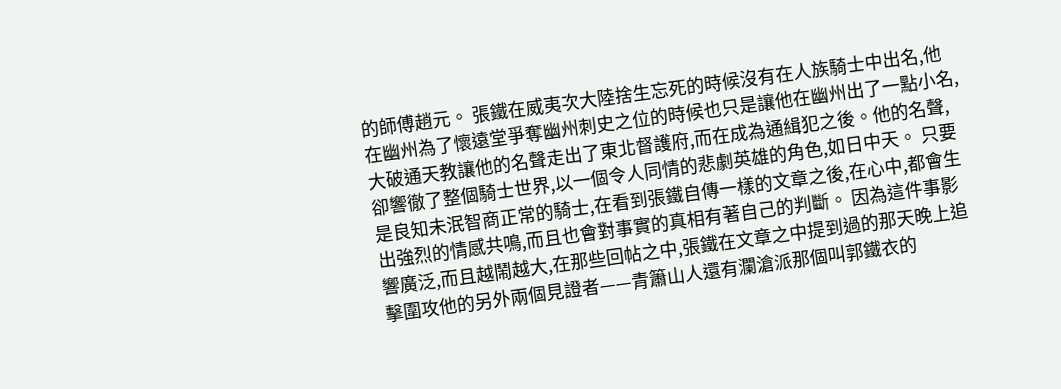的師傅趙元。 張鐵在威夷次大陸捨生忘死的時候沒有在人族騎士中出名,他在幽州為了懷遠堂爭奪幽州刺史之位的時候也只是讓他在幽州出了一點小名,大破通天教讓他的名聲走出了東北督護府,而在成為通緝犯之後。他的名聲,卻響徹了整個騎士世界,以一個令人同情的悲劇英雄的角色,如日中天。 只要是良知未泯智商正常的騎士,在看到張鐵自傳一樣的文章之後,在心中,都會生出強烈的情感共鳴,而且也會對事實的真相有著自己的判斷。 因為這件事影響廣泛,而且越鬧越大,在那些回帖之中,張鐵在文章之中提到過的那天晚上追擊圍攻他的另外兩個見證者——青簫山人還有瀾滄派那個叫郭鐵衣的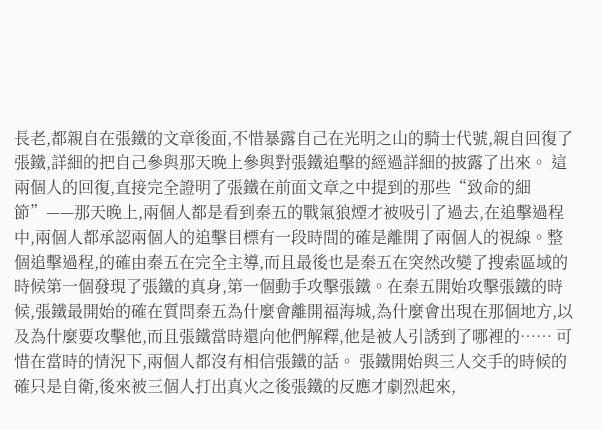長老,都親自在張鐵的文章後面,不惜暴露自己在光明之山的騎士代號,親自回復了張鐵,詳細的把自己參與那天晚上參與對張鐵追擊的經過詳細的披露了出來。 這兩個人的回復,直接完全證明了張鐵在前面文章之中提到的那些“致命的細節”——那天晚上,兩個人都是看到秦五的戰氣狼煙才被吸引了過去,在追擊過程中,兩個人都承認兩個人的追擊目標有一段時間的確是離開了兩個人的視線。整個追擊過程,的確由秦五在完全主導,而且最後也是秦五在突然改變了搜索區域的時候第一個發現了張鐵的真身,第一個動手攻擊張鐵。在秦五開始攻擊張鐵的時候,張鐵最開始的確在質問秦五為什麼會離開福海城,為什麼會出現在那個地方,以及為什麼要攻擊他,而且張鐵當時還向他們解釋,他是被人引誘到了哪裡的…… 可惜在當時的情況下,兩個人都沒有相信張鐵的話。 張鐵開始與三人交手的時候的確只是自衛,後來被三個人打出真火之後張鐵的反應才劇烈起來,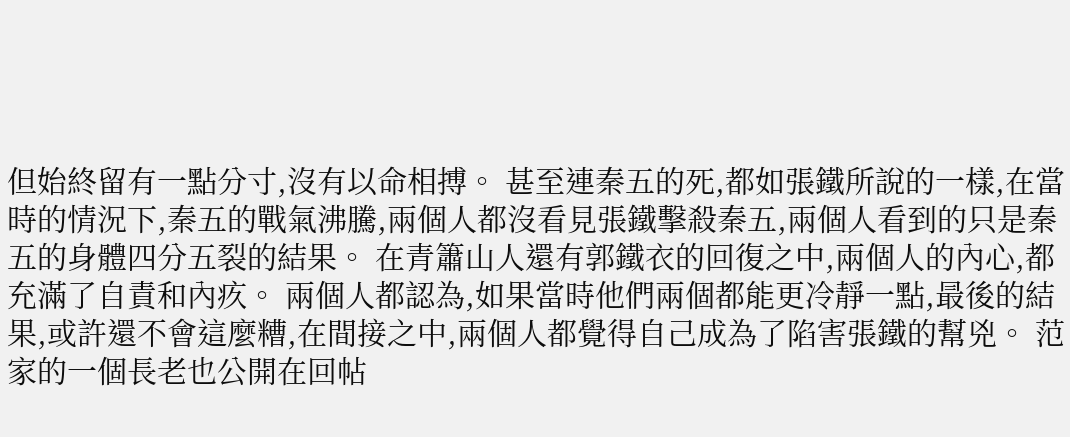但始終留有一點分寸,沒有以命相搏。 甚至連秦五的死,都如張鐵所說的一樣,在當時的情況下,秦五的戰氣沸騰,兩個人都沒看見張鐵擊殺秦五,兩個人看到的只是秦五的身體四分五裂的結果。 在青簫山人還有郭鐵衣的回復之中,兩個人的內心,都充滿了自責和內疚。 兩個人都認為,如果當時他們兩個都能更冷靜一點,最後的結果,或許還不會這麼糟,在間接之中,兩個人都覺得自己成為了陷害張鐵的幫兇。 范家的一個長老也公開在回帖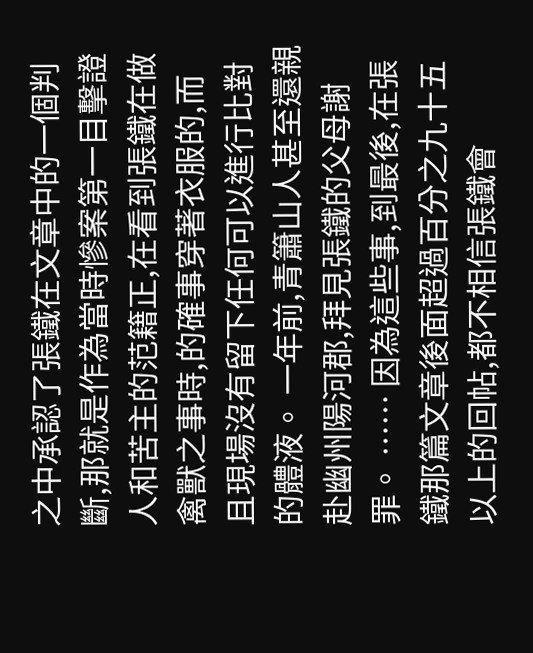之中承認了張鐵在文章中的一個判斷,那就是作為當時慘案第一目擊證人和苦主的范籍正,在看到張鐵在做禽獸之事時,的確事穿著衣服的,而且現場沒有留下任何可以進行比對的體液。 一年前,青簫山人甚至還親赴幽州陽河郡,拜見張鐵的父母謝罪。 …… 因為這些事,到最後,在張鐵那篇文章後面超過百分之九十五以上的回帖,都不相信張鐵會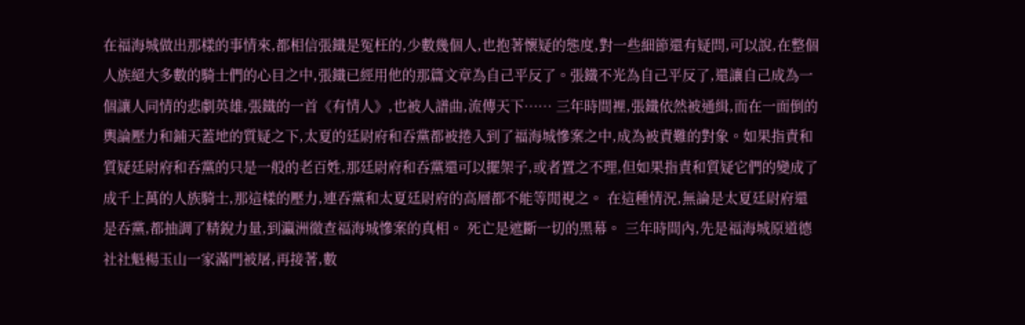在福海城做出那樣的事情來,都相信張鐵是冤枉的,少數幾個人,也抱著懷疑的態度,對一些細節還有疑問,可以說,在整個人族絕大多數的騎士們的心目之中,張鐵已經用他的那篇文章為自己平反了。張鐵不光為自己平反了,還讓自己成為一個讓人同情的悲劇英雄,張鐵的一首《有情人》,也被人譜曲,流傳天下…… 三年時間裡,張鐵依然被通緝,而在一面倒的輿論壓力和鋪天蓋地的質疑之下,太夏的廷尉府和吞黨都被捲入到了福海城慘案之中,成為被責難的對象。如果指責和質疑廷尉府和吞黨的只是一般的老百姓,那廷尉府和吞黨還可以擺架子,或者置之不理,但如果指責和質疑它們的變成了成千上萬的人族騎士,那這樣的壓力,連吞黨和太夏廷尉府的高層都不能等閒視之。 在這種情況,無論是太夏廷尉府還是吞黨,都抽調了精銳力量,到瀛洲徹查福海城慘案的真相。 死亡是遮斷一切的黑幕。 三年時間內,先是福海城原道德社社魁楊玉山一家滿門被屠,再接著,數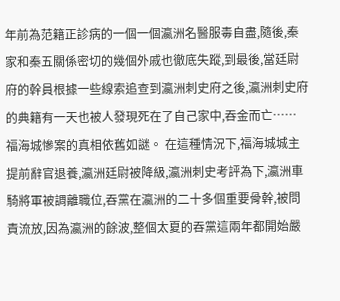年前為范籍正診病的一個一個瀛洲名醫服毒自盡,隨後,秦家和秦五關係密切的幾個外戚也徹底失蹤,到最後,當廷尉府的幹員根據一些線索追查到瀛洲刺史府之後,瀛洲刺史府的典籍有一天也被人發現死在了自己家中,吞金而亡…… 福海城慘案的真相依舊如謎。 在這種情況下,福海城城主提前辭官退養,瀛洲廷尉被降級,瀛洲刺史考評為下,瀛洲車騎將軍被調離職位,吞黨在瀛洲的二十多個重要骨幹,被問責流放,因為瀛洲的餘波,整個太夏的吞黨這兩年都開始嚴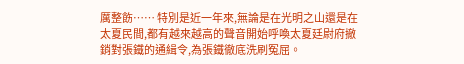厲整飭…… 特別是近一年來,無論是在光明之山還是在太夏民間,都有越來越高的聲音開始呼喚太夏廷尉府撤銷對張鐵的通緝令,為張鐵徹底洗刷冤屈。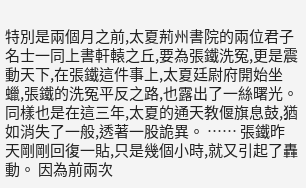特別是兩個月之前,太夏荊州書院的兩位君子名士一同上書軒轅之丘,要為張鐵洗冤,更是震動天下,在張鐵這件事上,太夏廷尉府開始坐蠟,張鐵的洗冤平反之路,也露出了一絲曙光。 同樣也是在這三年,太夏的通天教偃旗息鼓,猶如消失了一般,透著一股詭異。 …… 張鐵昨天剛剛回復一貼,只是幾個小時,就又引起了轟動。 因為前兩次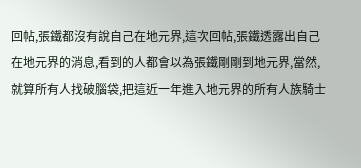回帖,張鐵都沒有說自己在地元界,這次回帖,張鐵透露出自己在地元界的消息,看到的人都會以為張鐵剛剛到地元界,當然,就算所有人找破腦袋,把這近一年進入地元界的所有人族騎士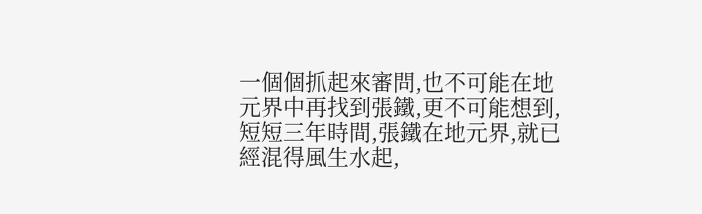一個個抓起來審問,也不可能在地元界中再找到張鐵,更不可能想到,短短三年時間,張鐵在地元界,就已經混得風生水起,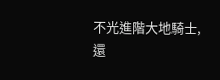不光進階大地騎士,還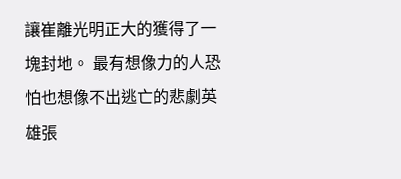讓崔離光明正大的獲得了一塊封地。 最有想像力的人恐怕也想像不出逃亡的悲劇英雄張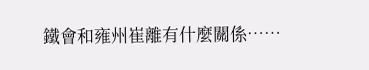鐵會和雍州崔離有什麼關係……